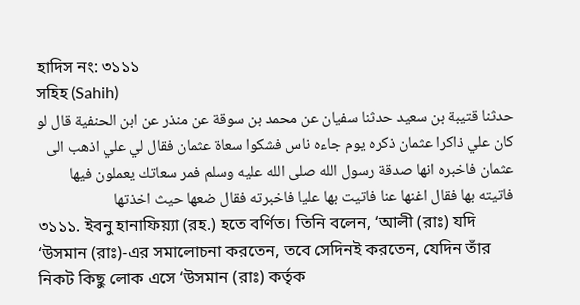হাদিস নং: ৩১১১
সহিহ (Sahih)
حدثنا قتيبة بن سعيد حدثنا سفيان عن محمد بن سوقة عن منذر عن ابن الحنفية قال لو كان علي ذاكرا عثمان ذكره يوم جاءه ناس فشكوا سعاة عثمان فقال لي علي اذهب الى عثمان فاخبره انها صدقة رسول الله صلى الله عليه وسلم فمر سعاتك يعملون فيها فاتيته بها فقال اغنها عنا فاتيت بها عليا فاخبرته فقال ضعها حيث اخذتها
৩১১১. ইবনু হানাফিয়্যা (রহ.) হতে বর্ণিত। তিনি বলেন, ‘আলী (রাঃ) যদি ‘উসমান (রাঃ)-এর সমালোচনা করতেন, তবে সেদিনই করতেন, যেদিন তাঁর নিকট কিছু লোক এসে ‘উসমান (রাঃ) কর্তৃক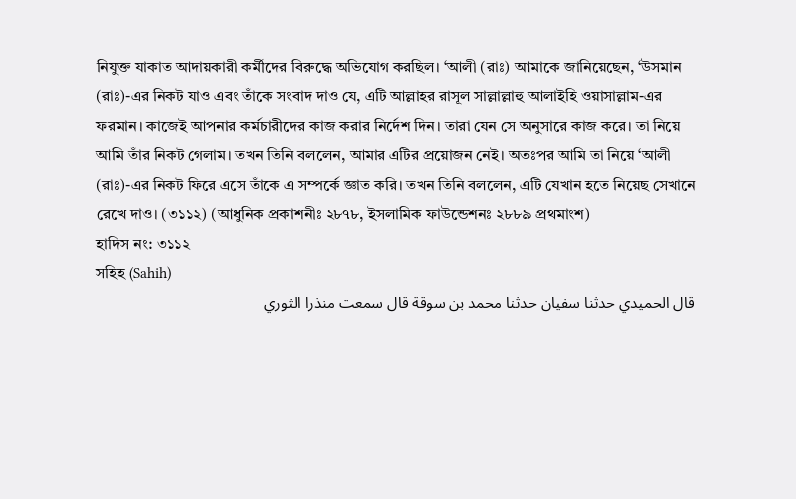নিযুক্ত যাকাত আদায়কারী কর্মীদের বিরুদ্ধে অভিযোগ করছিল। ‘আলী (রাঃ) আমাকে জানিয়েছেন, ‘উসমান (রাঃ)-এর নিকট যাও এবং তাঁকে সংবাদ দাও যে, এটি আল্লাহর রাসূল সাল্লাল্লাহু আলাইহি ওয়াসাল্লাম-এর ফরমান। কাজেই আপনার কর্মচারীদের কাজ করার নির্দেশ দিন। তারা যেন সে অনুসারে কাজ করে। তা নিয়ে আমি তাঁর নিকট গেলাম। তখন তিনি বললেন, আমার এটির প্রয়োজন নেই। অতঃপর আমি তা নিয়ে ‘আলী (রাঃ)-এর নিকট ফিরে এসে তাঁকে এ সম্পর্কে জ্ঞাত করি। তখন তিনি বললেন, এটি যেখান হতে নিয়েছ সেখানে রেখে দাও। (৩১১২) (আধুনিক প্রকাশনীঃ ২৮৭৮, ইসলামিক ফাউন্ডেশনঃ ২৮৮৯ প্রথমাংশ)
হাদিস নং: ৩১১২
সহিহ (Sahih)
قال الحميدي حدثنا سفيان حدثنا محمد بن سوقة قال سمعت منذرا الثوري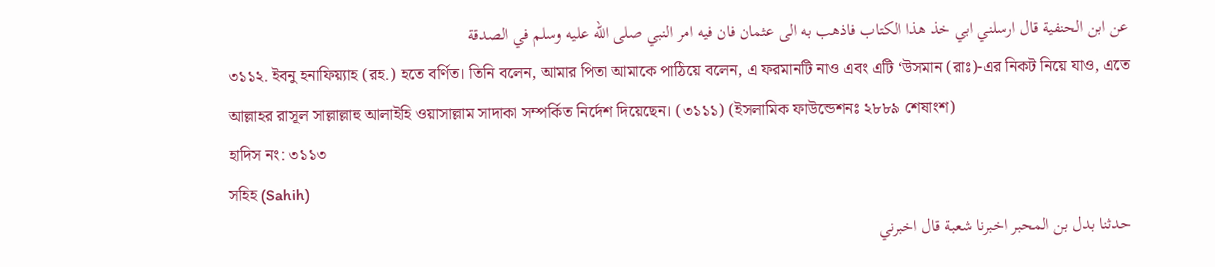عن ابن الحنفية قال ارسلني ابي خذ هذا الكتاب فاذهب به الى عثمان فان فيه امر النبي صلى الله عليه وسلم في الصدقة
৩১১২. ইবনু হনাফিয়্যাহ (রহ.) হতে বর্ণিত। তিনি বলেন, আমার পিতা আমাকে পাঠিয়ে বলেন, এ ফরমানটি নাও এবং এটি ‘উসমান (রাঃ)-এর নিকট নিয়ে যাও, এতে আল্লাহর রাসূল সাল্লাল্লাহু আলাইহি ওয়াসাল্লাম সাদাকা সম্পর্কিত নির্দেশ দিয়েছেন। (৩১১১) (ইসলামিক ফাউন্ডেশনঃ ২৮৮৯ শেষাংশ)
হাদিস নং: ৩১১৩
সহিহ (Sahih)
حدثنا بدل بن المحبر اخبرنا شعبة قال اخبرني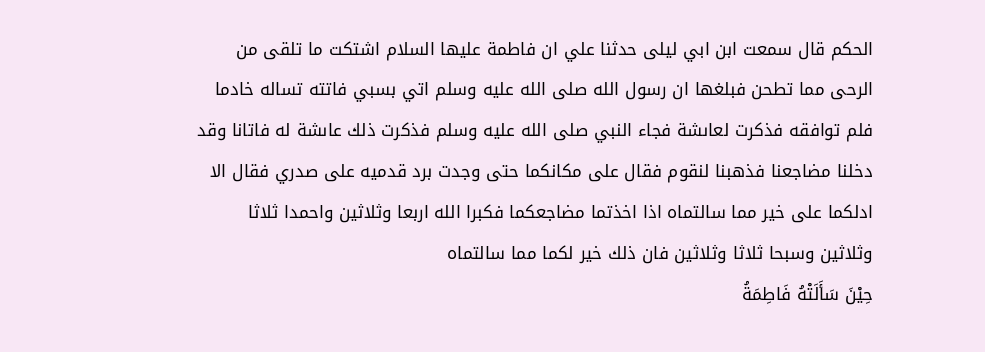الحكم قال سمعت ابن ابي ليلى حدثنا علي ان فاطمة عليها السلام اشتكت ما تلقى من الرحى مما تطحن فبلغها ان رسول الله صلى الله عليه وسلم اتي بسبي فاتته تساله خادما فلم توافقه فذكرت لعاىشة فجاء النبي صلى الله عليه وسلم فذكرت ذلك عاىشة له فاتانا وقد دخلنا مضاجعنا فذهبنا لنقوم فقال على مكانكما حتى وجدت برد قدميه على صدري فقال الا ادلكما على خير مما سالتماه اذا اخذتما مضاجعكما فكبرا الله اربعا وثلاثين واحمدا ثلاثا وثلاثين وسبحا ثلاثا وثلاثين فان ذلك خير لكما مما سالتماه
حِيْنَ سَأَلَتْهُ فَاطِمَةُ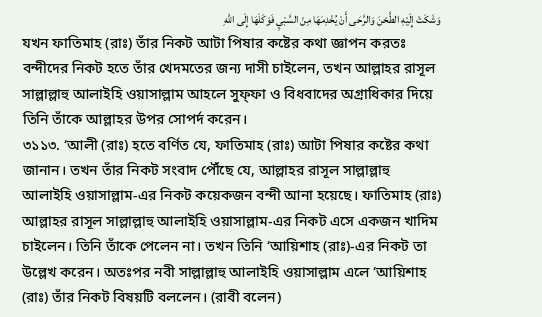وَشَكَتْ إِلَيْهِ الطَّحْنَ وَالرَّحَى أَنْ يُخْدِمَهَا مِنْ السَّبْيِ فَوَكَلَهَا إِلَى اللهِ
যখন ফাতিমাহ (রাঃ) তাঁর নিকট আটা পিষার কষ্টের কথা জ্ঞাপন করতঃ বন্দীদের নিকট হতে তাঁর খেদমতের জন্য দাসী চাইলেন, তখন আল্লাহর রাসূল সাল্লাল্লাহু আলাইহি ওয়াসাল্লাম আহলে সুফ্ফা ও বিধবাদের অগ্রাধিকার দিয়ে তিনি তাঁকে আল্লাহর উপর সোপর্দ করেন।
৩১১৩. ‘আলী (রাঃ) হতে বর্ণিত যে, ফাতিমাহ (রাঃ) আটা পিষার কষ্টের কথা জানান। তখন তাঁর নিকট সংবাদ পৌঁছে যে, আল্লাহর রাসূল সাল্লাল্লাহু আলাইহি ওয়াসাল্লাম-এর নিকট কয়েকজন বন্দী আনা হয়েছে। ফাতিমাহ (রাঃ) আল্লাহর রাসূল সাল্লাল্লাহু আলাইহি ওয়াসাল্লাম-এর নিকট এসে একজন খাদিম চাইলেন। তিনি তাঁকে পেলেন না। তখন তিনি ‘আয়িশাহ (রাঃ)-এর নিকট তা উল্লেখ করেন। অতঃপর নবী সাল্লাল্লাহু আলাইহি ওয়াসাল্লাম এলে ‘আয়িশাহ (রাঃ) তাঁর নিকট বিষয়টি বললেন। (রাবী বলেন)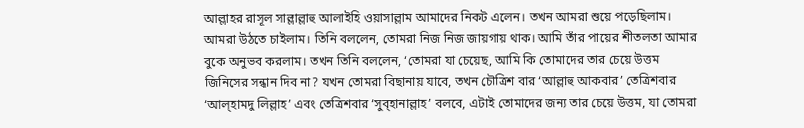আল্লাহর রাসূল সাল্লাল্লাহু আলাইহি ওয়াসাল্লাম আমাদের নিকট এলেন। তখন আমরা শুয়ে পড়েছিলাম। আমরা উঠতে চাইলাম। তিনি বললেন, তোমরা নিজ নিজ জায়গায় থাক। আমি তাঁর পায়ের শীতলতা আমার বুকে অনুভব করলাম। তখন তিনি বললেন, ‘তোমরা যা চেয়েছ, আমি কি তোমাদের তার চেয়ে উত্তম জিনিসের সন্ধান দিব না? যখন তোমরা বিছানায় যাবে, তখন চৌত্রিশ বার ‘আল্লাহু আকবার’ তেত্রিশবার ‘আল্হামদু লিল্লাহ’ এবং তেত্রিশবার ‘সুব্হানাল্লাহ’ বলবে, এটাই তোমাদের জন্য তার চেয়ে উত্তম, যা তোমরা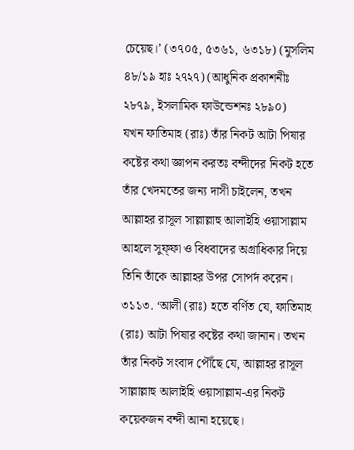চেয়েছ।’ (৩৭০৫, ৫৩৬১, ৬৩১৮) (মুসলিম ৪৮/১৯ হাঃ ২৭২৭) (আধুনিক প্রকাশনীঃ ২৮৭৯, ইসলামিক ফাউন্ডেশনঃ ২৮৯০)
যখন ফাতিমাহ (রাঃ) তাঁর নিকট আটা পিষার কষ্টের কথা জ্ঞাপন করতঃ বন্দীদের নিকট হতে তাঁর খেদমতের জন্য দাসী চাইলেন, তখন আল্লাহর রাসূল সাল্লাল্লাহু আলাইহি ওয়াসাল্লাম আহলে সুফ্ফা ও বিধবাদের অগ্রাধিকার দিয়ে তিনি তাঁকে আল্লাহর উপর সোপর্দ করেন।
৩১১৩. ‘আলী (রাঃ) হতে বর্ণিত যে, ফাতিমাহ (রাঃ) আটা পিষার কষ্টের কথা জানান। তখন তাঁর নিকট সংবাদ পৌঁছে যে, আল্লাহর রাসূল সাল্লাল্লাহু আলাইহি ওয়াসাল্লাম-এর নিকট কয়েকজন বন্দী আনা হয়েছে।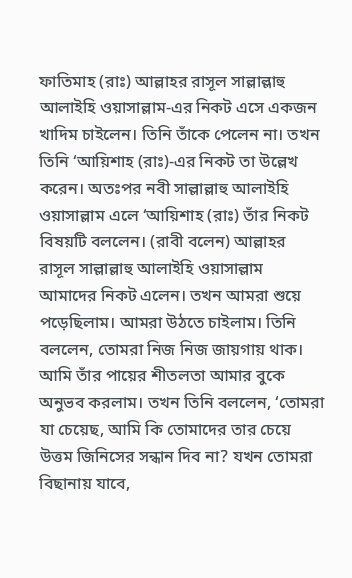ফাতিমাহ (রাঃ) আল্লাহর রাসূল সাল্লাল্লাহু আলাইহি ওয়াসাল্লাম-এর নিকট এসে একজন খাদিম চাইলেন। তিনি তাঁকে পেলেন না। তখন তিনি ‘আয়িশাহ (রাঃ)-এর নিকট তা উল্লেখ করেন। অতঃপর নবী সাল্লাল্লাহু আলাইহি ওয়াসাল্লাম এলে ‘আয়িশাহ (রাঃ) তাঁর নিকট বিষয়টি বললেন। (রাবী বলেন) আল্লাহর রাসূল সাল্লাল্লাহু আলাইহি ওয়াসাল্লাম আমাদের নিকট এলেন। তখন আমরা শুয়ে পড়েছিলাম। আমরা উঠতে চাইলাম। তিনি বললেন, তোমরা নিজ নিজ জায়গায় থাক। আমি তাঁর পায়ের শীতলতা আমার বুকে অনুভব করলাম। তখন তিনি বললেন, ‘তোমরা যা চেয়েছ, আমি কি তোমাদের তার চেয়ে উত্তম জিনিসের সন্ধান দিব না? যখন তোমরা বিছানায় যাবে,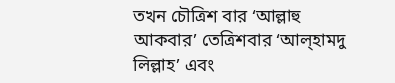তখন চৌত্রিশ বার ‘আল্লাহু আকবার’ তেত্রিশবার ‘আল্হামদু লিল্লাহ’ এবং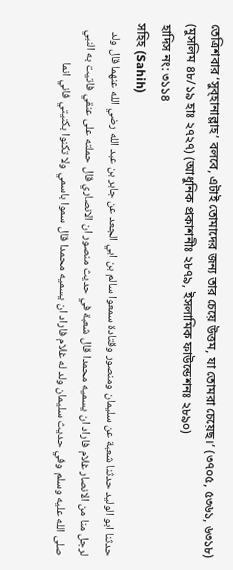তেত্রিশবার ‘সুব্হানাল্লাহ’ বলবে, এটাই তোমাদের জন্য তার চেয়ে উত্তম, যা তোমরা চেয়েছ।’ (৩৭০৫, ৫৩৬১, ৬৩১৮) (মুসলিম ৪৮/১৯ হাঃ ২৭২৭) (আধুনিক প্রকাশনীঃ ২৮৭৯, ইসলামিক ফাউন্ডেশনঃ ২৮৯০)
হাদিস নং: ৩১১৪
সহিহ (Sahih)
حدثنا ابو الوليد حدثنا شعبة عن سليمان ومنصور وقتادة سمعوا سالم بن ابي الجعد عن جابر بن عبد الله رضي الله عنهما قال ولد لرجل منا من الانصار غلام فاراد ان يسميه محمدا قال شعبة في حديث منصور ان الانصاري قال حملته على عنقي فاتيت به النبي صلى الله عليه وسلم وفي حديث سليمان ولد له غلام فاراد ان يسميه محمدا قال سموا باسمي ولا تكنوا بكنيتي فاني انما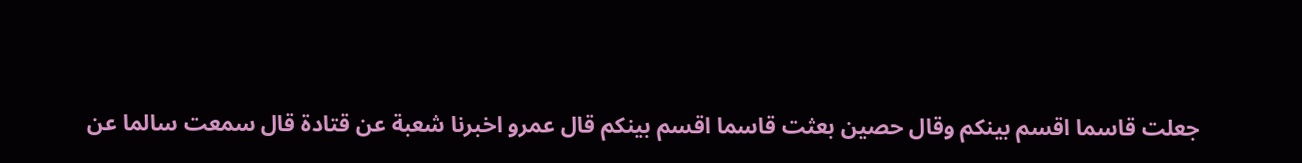جعلت قاسما اقسم بينكم وقال حصين بعثت قاسما اقسم بينكم قال عمرو اخبرنا شعبة عن قتادة قال سمعت سالما عن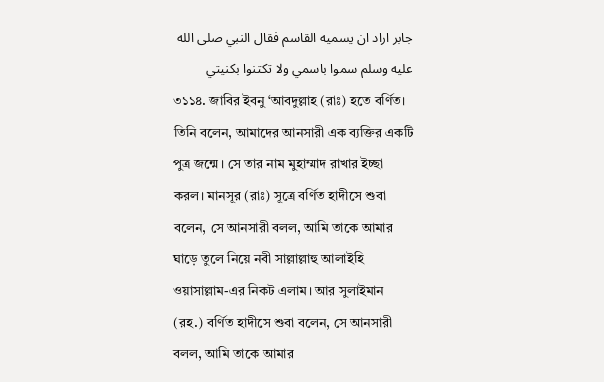جابر اراد ان يسميه القاسم فقال النبي صلى الله عليه وسلم سموا باسمي ولا تكتنوا بكنيتي
৩১১৪. জাবির ইবনু ‘আবদুল্লাহ (রাঃ) হতে বর্ণিত। তিনি বলেন, আমাদের আনসারী এক ব্যক্তির একটি পুত্র জন্মে। সে তার নাম মুহাম্মাদ রাখার ইচ্ছা করল। মানসূর (রাঃ) সূত্রে বর্ণিত হাদীসে শুবা বলেন, সে আনসারী বলল, আমি তাকে আমার ঘাড়ে তুলে নিয়ে নবী সাল্লাল্লাহু আলাইহি ওয়াসাল্লাম-এর নিকট এলাম। আর সুলাইমান (রহ.) বর্ণিত হাদীসে শুবা বলেন, সে আনসারী বলল, আমি তাকে আমার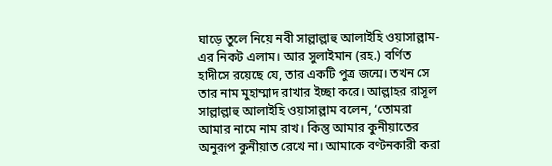ঘাড়ে তুলে নিয়ে নবী সাল্লাল্লাহু আলাইহি ওয়াসাল্লাম-এর নিকট এলাম। আর সুলাইমান (রহ.) বর্ণিত হাদীসে রয়েছে যে, তার একটি পুত্র জন্মে। তখন সে তার নাম মুহাম্মাদ রাখার ইচ্ছা করে। আল্লাহর রাসূল সাল্লাল্লাহু আলাইহি ওয়াসাল্লাম বলেন, ‘তোমরা আমার নামে নাম রাখ। কিন্তু আমার কুনীয়াতের অনুরূপ কুনীয়াত রেখে না। আমাকে বণ্টনকারী করা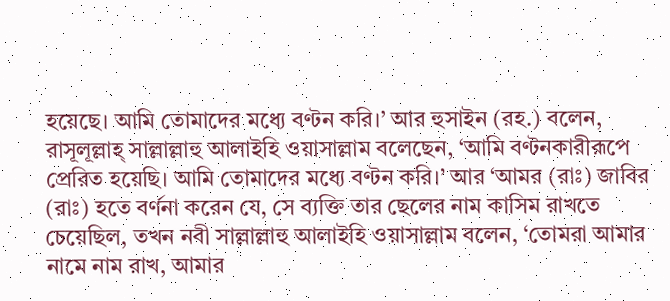হয়েছে। আমি তোমাদের মধ্যে বণ্টন করি।’ আর হুসাইন (রহ.) বলেন, রাসূলূল্লাহ্ সাল্লাল্লাহু আলাইহি ওয়াসাল্লাম বলেছেন, ‘আমি বণ্টনকারীরূপে প্রেরিত হয়েছি। আমি তোমাদের মধ্যে বণ্টন করি।’ আর ‘আমর (রাঃ) জাবির (রাঃ) হতে বর্ণনা করেন যে, সে ব্যক্তি তার ছেলের নাম কাসিম রাখতে চেয়েছিল, তখন নবী সাল্লাল্লাহু আলাইহি ওয়াসাল্লাম বলেন, ‘তোমরা আমার নামে নাম রাখ, আমার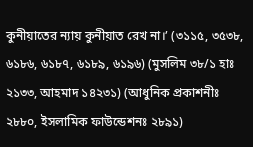কুনীয়াতের ন্যায় কুনীয়াত রেখ না।’ (৩১১৫, ৩৫৩৮, ৬১৮৬, ৬১৮৭, ৬১৮৯, ৬১৯৬) (মুসলিম ৩৮/১ হাঃ ২১৩৩, আহমাদ ১৪২৩১) (আধুনিক প্রকাশনীঃ ২৮৮০, ইসলামিক ফাউন্ডেশনঃ ২৮৯১)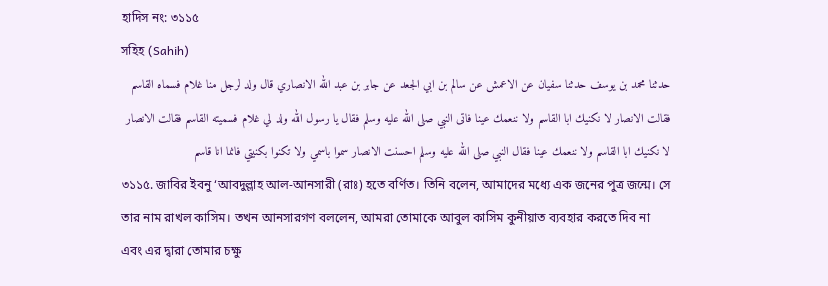হাদিস নং: ৩১১৫
সহিহ (Sahih)
حدثنا محمد بن يوسف حدثنا سفيان عن الاعمش عن سالم بن ابي الجعد عن جابر بن عبد الله الانصاري قال ولد لرجل منا غلام فسماه القاسم فقالت الانصار لا نكنيك ابا القاسم ولا ننعمك عينا فاتى النبي صلى الله عليه وسلم فقال يا رسول الله ولد لي غلام فسميته القاسم فقالت الانصار لا نكنيك ابا القاسم ولا ننعمك عينا فقال النبي صلى الله عليه وسلم احسنت الانصار سموا باسمي ولا تكنوا بكنيتي فانما انا قاسم
৩১১৫. জাবির ইবনু ‘আবদুল্লাহ আল-আনসারী (রাঃ) হতে বর্ণিত। তিনি বলেন, আমাদের মধ্যে এক জনের পুত্র জন্মে। সে তার নাম রাখল কাসিম। তখন আনসারগণ বললেন, আমরা তোমাকে আবুল কাসিম কুনীয়াত ব্যবহার করতে দিব না এবং এর দ্বারা তোমার চক্ষু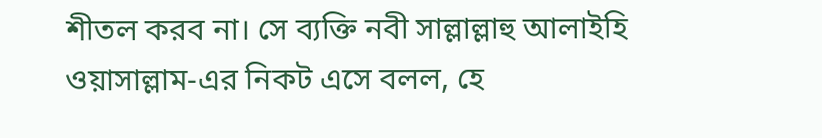শীতল করব না। সে ব্যক্তি নবী সাল্লাল্লাহু আলাইহি ওয়াসাল্লাম-এর নিকট এসে বলল, হে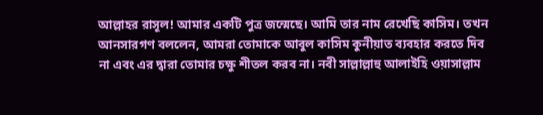আল্লাহর রাসূল! আমার একটি পুত্র জন্মেছে। আমি তার নাম রেখেছি কাসিম। তখন আনসারগণ বললেন, আমরা তোমাকে আবুল কাসিম কুনীয়াত ব্যবহার করতে দিব না এবং এর দ্বারা তোমার চক্ষু শীতল করব না। নবী সাল্লাল্লাহু আলাইহি ওয়াসাল্লাম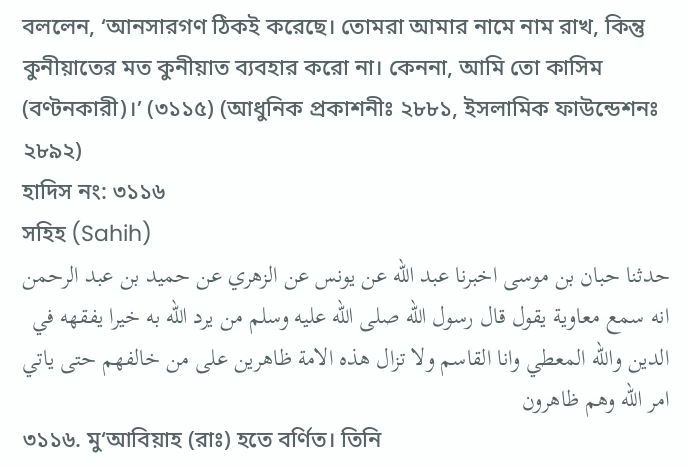বললেন, ‘আনসারগণ ঠিকই করেছে। তোমরা আমার নামে নাম রাখ, কিন্তু কুনীয়াতের মত কুনীয়াত ব্যবহার করো না। কেননা, আমি তো কাসিম (বণ্টনকারী)।’ (৩১১৫) (আধুনিক প্রকাশনীঃ ২৮৮১, ইসলামিক ফাউন্ডেশনঃ ২৮৯২)
হাদিস নং: ৩১১৬
সহিহ (Sahih)
حدثنا حبان بن موسى اخبرنا عبد الله عن يونس عن الزهري عن حميد بن عبد الرحمن انه سمع معاوية يقول قال رسول الله صلى الله عليه وسلم من يرد الله به خيرا يفقهه في الدين والله المعطي وانا القاسم ولا تزال هذه الامة ظاهرين على من خالفهم حتى ياتي امر الله وهم ظاهرون
৩১১৬. মু‘আবিয়াহ (রাঃ) হতে বর্ণিত। তিনি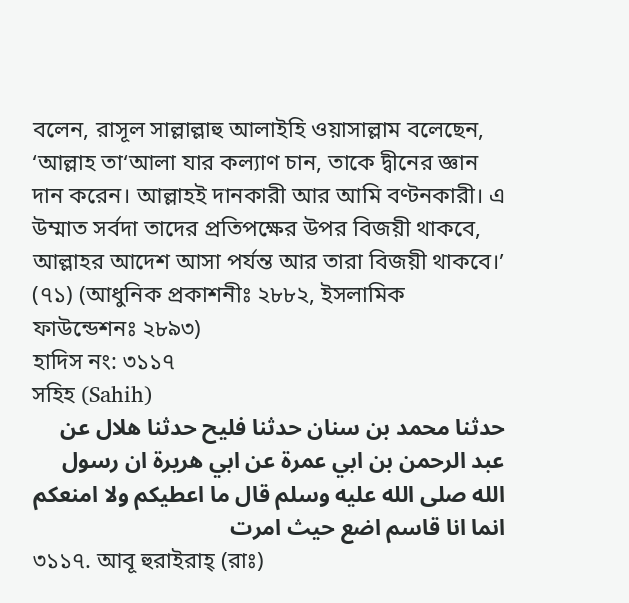বলেন, রাসূল সাল্লাল্লাহু আলাইহি ওয়াসাল্লাম বলেছেন, ‘আল্লাহ তা‘আলা যার কল্যাণ চান, তাকে দ্বীনের জ্ঞান দান করেন। আল্লাহই দানকারী আর আমি বণ্টনকারী। এ উম্মাত সর্বদা তাদের প্রতিপক্ষের উপর বিজয়ী থাকবে, আল্লাহর আদেশ আসা পর্যন্ত আর তারা বিজয়ী থাকবে।’ (৭১) (আধুনিক প্রকাশনীঃ ২৮৮২, ইসলামিক ফাউন্ডেশনঃ ২৮৯৩)
হাদিস নং: ৩১১৭
সহিহ (Sahih)
حدثنا محمد بن سنان حدثنا فليح حدثنا هلال عن عبد الرحمن بن ابي عمرة عن ابي هريرة ان رسول الله صلى الله عليه وسلم قال ما اعطيكم ولا امنعكم انما انا قاسم اضع حيث امرت
৩১১৭. আবূ হুরাইরাহ্ (রাঃ)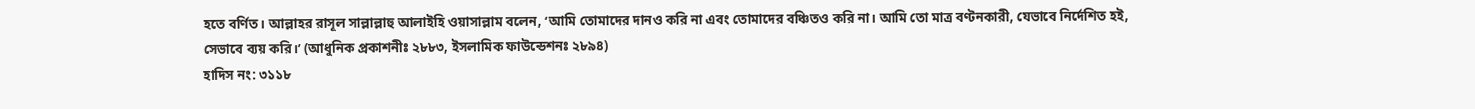হতে বর্ণিত। আল্লাহর রাসূল সাল্লাল্লাহু আলাইহি ওয়াসাল্লাম বলেন, ‘আমি তোমাদের দানও করি না এবং তোমাদের বঞ্চিতও করি না। আমি তো মাত্র বণ্টনকারী, যেভাবে নির্দেশিত হই, সেভাবে ব্যয় করি।’ (আধুনিক প্রকাশনীঃ ২৮৮৩, ইসলামিক ফাউন্ডেশনঃ ২৮৯৪)
হাদিস নং: ৩১১৮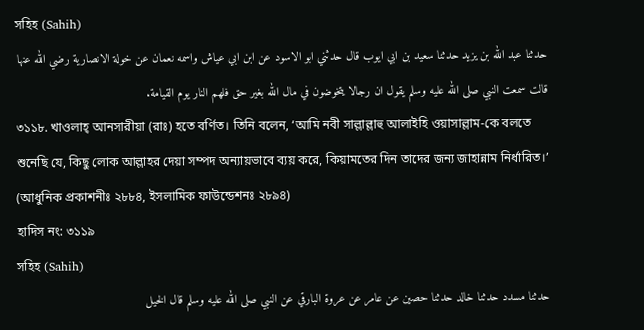সহিহ (Sahih)
حدثنا عبد الله بن يزيد حدثنا سعيد بن ابي ايوب قال حدثني ابو الاسود عن ابن ابي عياش واسمه نعمان عن خولة الانصارية رضي الله عنها قالت سمعت النبي صلى الله عليه وسلم يقول ان رجالا يتخوضون في مال الله بغير حق فلهم النار يوم القيامة.
৩১১৮. খাওলাহ্ আনসারীয়া (রাঃ) হতে বর্ণিত। তিনি বলেন, ‘আমি নবী সাল্লাল্লাহু আলাইহি ওয়াসাল্লাম-কে বলতে শুনেছি যে, কিছু লোক আল্লাহর দেয়া সম্পদ অন্যায়ভাবে ব্যয় করে, কিয়ামতের দিন তাদের জন্য জাহান্নাম নির্ধারিত।’ (আধুনিক প্রকাশনীঃ ২৮৮৪, ইসলামিক ফাউন্ডেশনঃ ২৮৯৪)
হাদিস নং: ৩১১৯
সহিহ (Sahih)
حدثنا مسدد حدثنا خالد حدثنا حصين عن عامر عن عروة البارقي عن النبي صلى الله عليه وسلم قال الخيل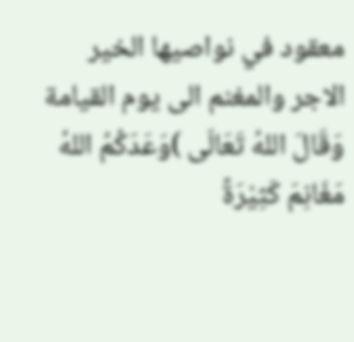معقود في نواصيها الخير الاجر والمغنم الى يوم القيامة
وَقَالَ اللهُ تَعَالَى )وَعَدَكُمُ اللهُ مَغَانِمَ كَثِيْرَةً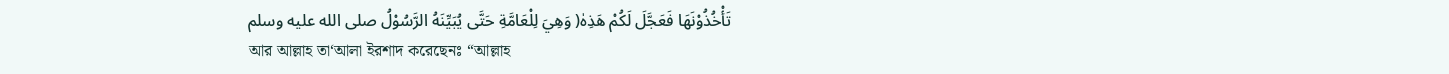تَأْخُذُوْنَهَا فَعَجَّلَ لَكُمْ هَذِهٰ( وَهِيَ لِلْعَامَّةِ حَتَّى يُبَيِّنَهُ الرَّسُوْلُ صلى الله عليه وسلم
আর আল্লাহ তা‘আলা ইরশাদ করেছেনঃ ‘‘আল্লাহ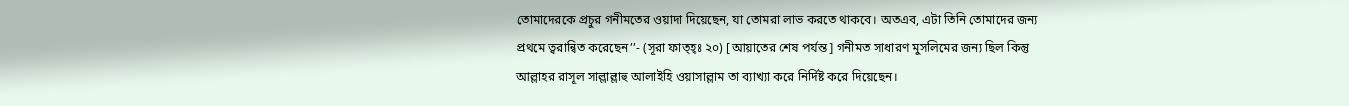তোমাদেরকে প্রচুর গনীমতের ওয়াদা দিয়েছেন, যা তোমরা লাভ করতে থাকবে। অতএব, এটা তিনি তোমাদের জন্য প্রথমে ত্বরান্বিত করেছেন’’- (সূরা ফাত্হ্ঃ ২০) [আয়াতের শেষ পর্যন্ত] গনীমত সাধারণ মুসলিমের জন্য ছিল কিন্তু আল্লাহর রাসূল সাল্লাল্লাহু আলাইহি ওয়াসাল্লাম তা ব্যাখ্যা করে নির্দিষ্ট করে দিয়েছেন।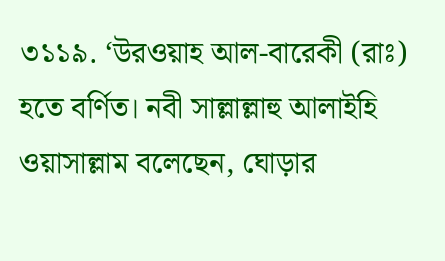৩১১৯. ‘উরওয়াহ আল-বারেকী (রাঃ) হতে বর্ণিত। নবী সাল্লাল্লাহু আলাইহি ওয়াসাল্লাম বলেছেন, ঘোড়ার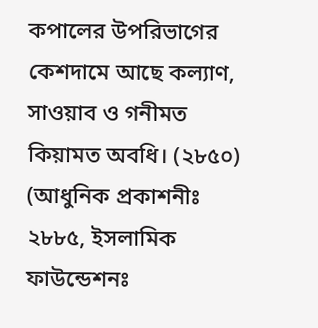কপালের উপরিভাগের কেশদামে আছে কল্যাণ, সাওয়াব ও গনীমত কিয়ামত অবধি। (২৮৫০) (আধুনিক প্রকাশনীঃ ২৮৮৫, ইসলামিক ফাউন্ডেশনঃ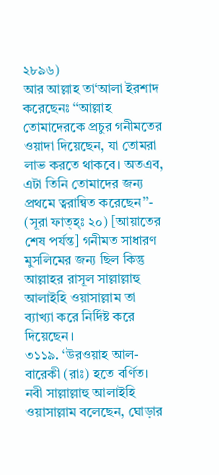২৮৯৬)
আর আল্লাহ তা‘আলা ইরশাদ করেছেনঃ ‘‘আল্লাহ তোমাদেরকে প্রচুর গনীমতের ওয়াদা দিয়েছেন, যা তোমরা লাভ করতে থাকবে। অতএব, এটা তিনি তোমাদের জন্য প্রথমে ত্বরান্বিত করেছেন’’- (সূরা ফাত্হ্ঃ ২০) [আয়াতের শেষ পর্যন্ত] গনীমত সাধারণ মুসলিমের জন্য ছিল কিন্তু আল্লাহর রাসূল সাল্লাল্লাহু আলাইহি ওয়াসাল্লাম তা ব্যাখ্যা করে নির্দিষ্ট করে দিয়েছেন।
৩১১৯. ‘উরওয়াহ আল-বারেকী (রাঃ) হতে বর্ণিত। নবী সাল্লাল্লাহু আলাইহি ওয়াসাল্লাম বলেছেন, ঘোড়ার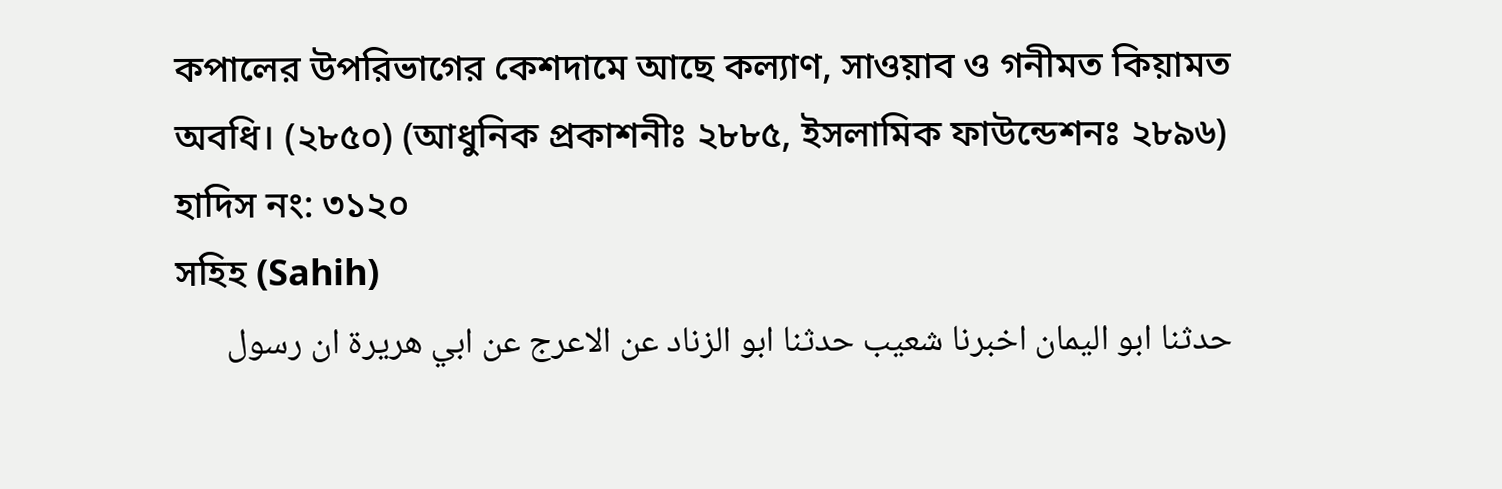কপালের উপরিভাগের কেশদামে আছে কল্যাণ, সাওয়াব ও গনীমত কিয়ামত অবধি। (২৮৫০) (আধুনিক প্রকাশনীঃ ২৮৮৫, ইসলামিক ফাউন্ডেশনঃ ২৮৯৬)
হাদিস নং: ৩১২০
সহিহ (Sahih)
حدثنا ابو اليمان اخبرنا شعيب حدثنا ابو الزناد عن الاعرج عن ابي هريرة ان رسول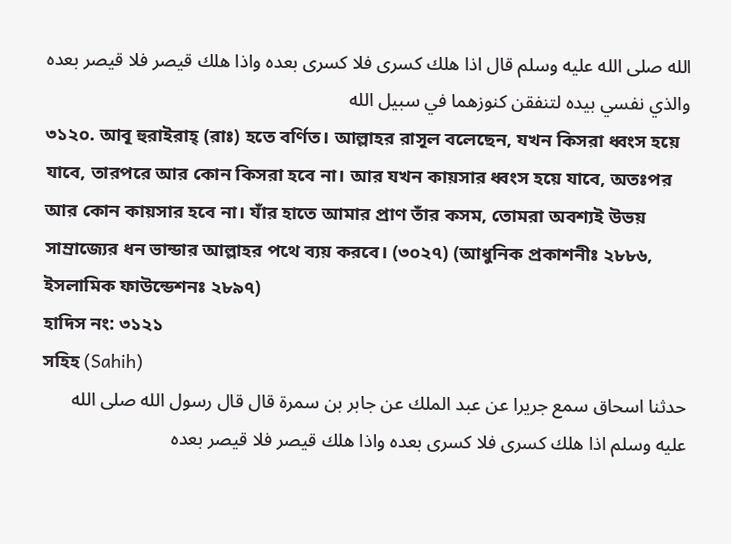الله صلى الله عليه وسلم قال اذا هلك كسرى فلا كسرى بعده واذا هلك قيصر فلا قيصر بعده والذي نفسي بيده لتنفقن كنوزهما في سبيل الله
৩১২০. আবূ হুরাইরাহ্ (রাঃ) হতে বর্ণিত। আল্লাহর রাসূল বলেছেন, যখন কিসরা ধ্বংস হয়ে যাবে, তারপরে আর কোন কিসরা হবে না। আর যখন কায়সার ধ্বংস হয়ে যাবে, অতঃপর আর কোন কায়সার হবে না। যাঁর হাতে আমার প্রাণ তাঁর কসম, তোমরা অবশ্যই উভয় সাম্রাজ্যের ধন ভান্ডার আল্লাহর পথে ব্যয় করবে। (৩০২৭) (আধুনিক প্রকাশনীঃ ২৮৮৬, ইসলামিক ফাউন্ডেশনঃ ২৮৯৭)
হাদিস নং: ৩১২১
সহিহ (Sahih)
حدثنا اسحاق سمع جريرا عن عبد الملك عن جابر بن سمرة قال قال رسول الله صلى الله عليه وسلم اذا هلك كسرى فلا كسرى بعده واذا هلك قيصر فلا قيصر بعده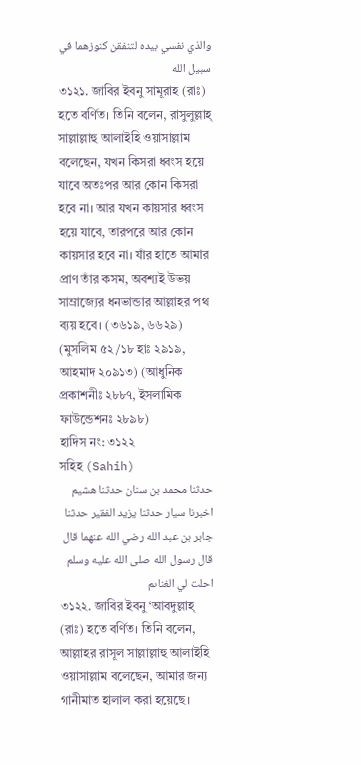والذي نفسي بيده لتنفقن كنوزهما في سبيل الله
৩১২১. জাবির ইবনু সামূরাহ (রাঃ) হতে বর্ণিত। তিনি বলেন, রাসুলুল্লাহ্ সাল্লাল্লাহু আলাইহি ওয়াসাল্লাম বলেছেন, যখন কিসরা ধ্বংস হয়ে যাবে অতঃপর আর কোন কিসরা হবে না। আর যখন কায়সার ধ্বংস হয়ে যাবে, তারপরে আর কোন কায়সার হবে না। যাঁর হাতে আমার প্রাণ তাঁর কসম, অবশ্যই উভয় সাম্রাজ্যের ধনভান্ডার আল্লাহর পথ ব্যয় হবে। (৩৬১৯, ৬৬২৯) (মুসলিম ৫২/১৮ হাঃ ২৯১৯, আহমাদ ২০৯১৩) (আধুনিক প্রকাশনীঃ ২৮৮৭, ইসলামিক ফাউন্ডেশনঃ ২৮৯৮)
হাদিস নং: ৩১২২
সহিহ (Sahih)
حدثنا محمد بن سنان حدثنا هشيم اخبرنا سيار حدثنا يزيد الفقير حدثنا جابر بن عبد الله رضي الله عنهما قال قال رسول الله صلى الله عليه وسلم احلت لي الغناىم
৩১২২. জাবির ইবনু ‘আবদুল্লাহ্ (রাঃ) হতে বর্ণিত। তিনি বলেন, আল্লাহর রাসূল সাল্লাল্লাহু আলাইহি ওয়াসাল্লাম বলেছেন, আমার জন্য গানীমাত হালাল করা হয়েছে।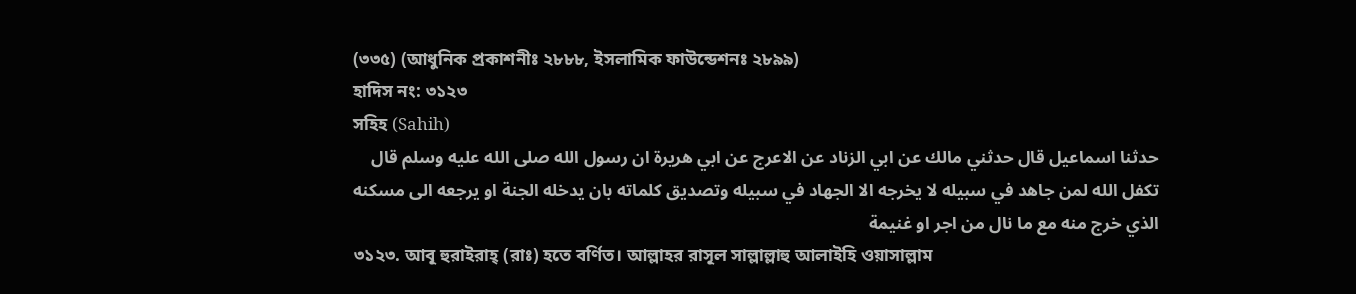(৩৩৫) (আধুনিক প্রকাশনীঃ ২৮৮৮, ইসলামিক ফাউন্ডেশনঃ ২৮৯৯)
হাদিস নং: ৩১২৩
সহিহ (Sahih)
حدثنا اسماعيل قال حدثني مالك عن ابي الزناد عن الاعرج عن ابي هريرة ان رسول الله صلى الله عليه وسلم قال تكفل الله لمن جاهد في سبيله لا يخرجه الا الجهاد في سبيله وتصديق كلماته بان يدخله الجنة او يرجعه الى مسكنه الذي خرج منه مع ما نال من اجر او غنيمة
৩১২৩. আবূ হুরাইরাহ্ (রাঃ) হতে বর্ণিত। আল্লাহর রাসূল সাল্লাল্লাহু আলাইহি ওয়াসাল্লাম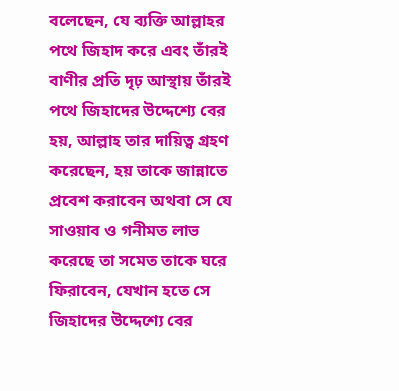বলেছেন, যে ব্যক্তি আল্লাহর পথে জিহাদ করে এবং তাঁরই বাণীর প্রতি দৃঢ় আস্থায় তাঁরই পথে জিহাদের উদ্দেশ্যে বের হয়, আল্লাহ তার দায়িত্ব গ্রহণ করেছেন, হয় তাকে জান্নাতে প্রবেশ করাবেন অথবা সে যে সাওয়াব ও গনীমত লাভ করেছে তা সমেত তাকে ঘরে ফিরাবেন, যেখান হতে সে জিহাদের উদ্দেশ্যে বের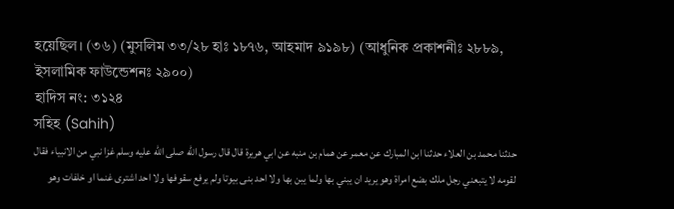হয়েছিল। (৩৬) (মুসলিম ৩৩/২৮ হাঃ ১৮৭৬, আহমাদ ৯১৯৮) (আধুনিক প্রকাশনীঃ ২৮৮৯, ইসলামিক ফাউন্ডেশনঃ ২৯০০)
হাদিস নং: ৩১২৪
সহিহ (Sahih)
حدثنا محمد بن العلاء حدثنا ابن المبارك عن معمر عن همام بن منبه عن ابي هريرة قال قال رسول الله صلى الله عليه وسلم غزا نبي من الانبياء فقال لقومه لا يتبعني رجل ملك بضع امراة وهو يريد ان يبني بها ولما يبن بها ولا احد بنى بيوتا ولم يرفع سقوفها ولا احد اشترى غنما او خلفات وهو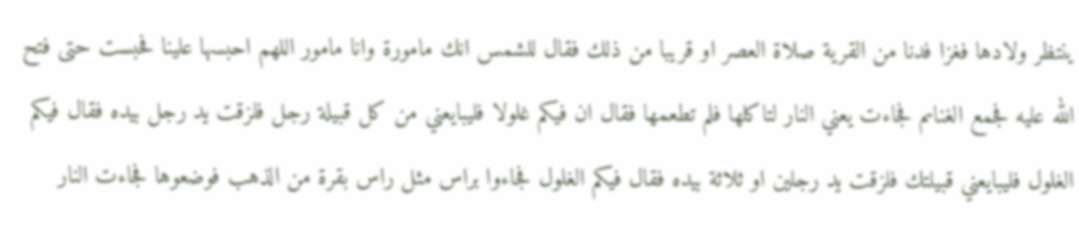ينتظر ولادها فغزا فدنا من القرية صلاة العصر او قريبا من ذلك فقال للشمس انك مامورة وانا مامور اللهم احبسها علينا فحبست حتى فتح الله عليه فجمع الغناىم فجاءت يعني النار لتاكلها فلم تطعمها فقال ان فيكم غلولا فليبايعني من كل قبيلة رجل فلزقت يد رجل بيده فقال فيكم الغلول فليبايعني قبيلتك فلزقت يد رجلين او ثلاثة بيده فقال فيكم الغلول فجاءوا براس مثل راس بقرة من الذهب فوضعوها فجاءت النار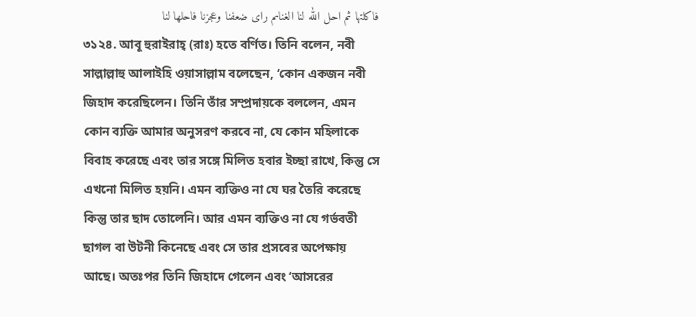فاكلتها ثم احل الله لنا الغناىم راى ضعفنا وعجزنا فاحلها لنا
৩১২৪. আবূ হুরাইরাহ্ (রাঃ) হতে বর্ণিত। তিনি বলেন, নবী সাল্লাল্লাহু আলাইহি ওয়াসাল্লাম বলেছেন, ‘কোন একজন নবী জিহাদ করেছিলেন। তিনি তাঁর সম্প্রদায়কে বললেন, এমন কোন ব্যক্তি আমার অনুসরণ করবে না, যে কোন মহিলাকে বিবাহ করেছে এবং তার সঙ্গে মিলিত হবার ইচ্ছা রাখে, কিন্তু সে এখনো মিলিত হয়নি। এমন ব্যক্তিও না যে ঘর তৈরি করেছে কিন্তু তার ছাদ তোলেনি। আর এমন ব্যক্তিও না যে গর্ভবতী ছাগল বা উটনী কিনেছে এবং সে তার প্রসবের অপেক্ষায় আছে। অতঃপর তিনি জিহাদে গেলেন এবং ‘আসরের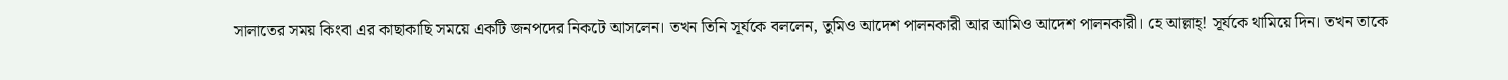সালাতের সময় কিংবা এর কাছাকাছি সময়ে একটি জনপদের নিকটে আসলেন। তখন তিনি সূর্যকে বললেন, তুমিও আদেশ পালনকারী আর আমিও আদেশ পালনকারী। হে আল্লাহ্! সূর্যকে থামিয়ে দিন। তখন তাকে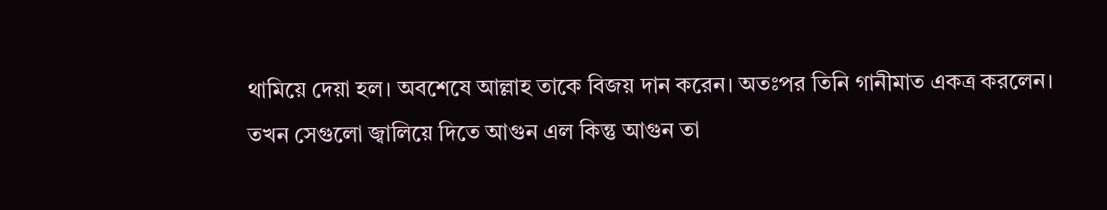থামিয়ে দেয়া হল। অবশেষে আল্লাহ তাকে বিজয় দান করেন। অতঃপর তিনি গানীমাত একত্র করলেন। তখন সেগুলো জ্বালিয়ে দিতে আগুন এল কিন্তু আগুন তা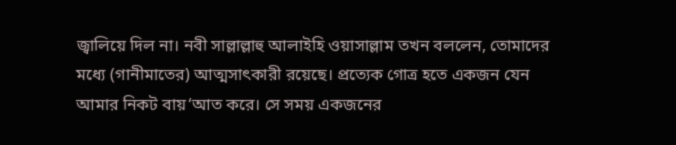জ্বালিয়ে দিল না। নবী সাল্লাল্লাহু আলাইহি ওয়াসাল্লাম তখন বললেন, তোমাদের মধ্যে (গানীমাতের) আত্মসাৎকারী রয়েছে। প্রত্যেক গোত্র হতে একজন যেন আমার নিকট বায়‘আত করে। সে সময় একজনের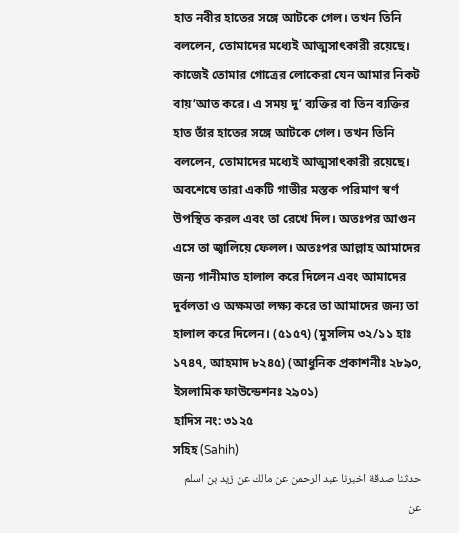হাত নবীর হাতের সঙ্গে আটকে গেল। তখন তিনি বললেন, তোমাদের মধ্যেই আত্মসাৎকারী রয়েছে। কাজেই তোমার গোত্রের লোকেরা যেন আমার নিকট বায়‘আত করে। এ সময় দু’ ব্যক্তির বা তিন ব্যক্তির হাত তাঁর হাতের সঙ্গে আটকে গেল। তখন তিনি বললেন, তোমাদের মধ্যেই আত্মসাৎকারী রয়েছে। অবশেষে তারা একটি গাভীর মস্তক পরিমাণ স্বর্ণ উপস্থিত করল এবং তা রেখে দিল। অতঃপর আগুন এসে তা জ্বালিয়ে ফেলল। অতঃপর আল্লাহ আমাদের জন্য গানীমাত হালাল করে দিলেন এবং আমাদের দুর্বলতা ও অক্ষমতা লক্ষ্য করে তা আমাদের জন্য তা হালাল করে দিলেন। (৫১৫৭) (মুসলিম ৩২/১১ হাঃ ১৭৪৭, আহমাদ ৮২৪৫) (আধুনিক প্রকাশনীঃ ২৮৯০, ইসলামিক ফাউন্ডেশনঃ ২৯০১)
হাদিস নং: ৩১২৫
সহিহ (Sahih)
حدثنا صدقة اخبرنا عبد الرحمن عن مالك عن زيد بن اسلم عن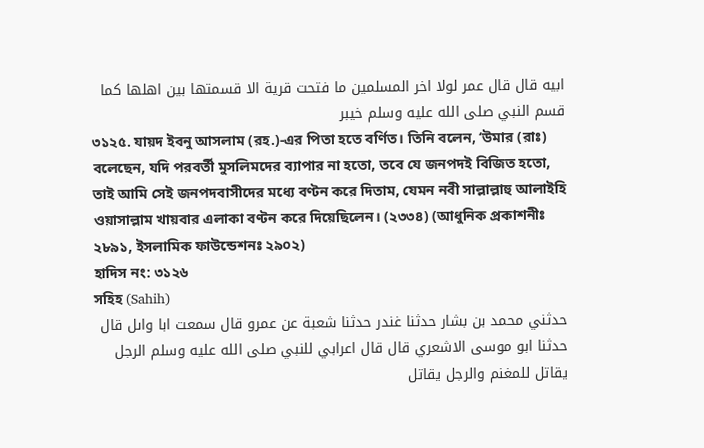ابيه قال قال عمر لولا اخر المسلمين ما فتحت قرية الا قسمتها بين اهلها كما قسم النبي صلى الله عليه وسلم خيبر
৩১২৫. যায়দ ইবনু আসলাম (রহ.)-এর পিতা হতে বর্ণিত। তিনি বলেন, ‘উমার (রাঃ) বলেছেন, যদি পরবর্তী মুসলিমদের ব্যাপার না হতো, তবে যে জনপদই বিজিত হতো, তাই আমি সেই জনপদবাসীদের মধ্যে বণ্টন করে দিতাম, যেমন নবী সাল্লাল্লাহু আলাইহি ওয়াসাল্লাম খায়বার এলাকা বণ্টন করে দিয়েছিলেন। (২৩৩৪) (আধুনিক প্রকাশনীঃ ২৮৯১, ইসলামিক ফাউন্ডেশনঃ ২৯০২)
হাদিস নং: ৩১২৬
সহিহ (Sahih)
حدثني محمد بن بشار حدثنا غندر حدثنا شعبة عن عمرو قال سمعت ابا واىل قال حدثنا ابو موسى الاشعري قال قال اعرابي للنبي صلى الله عليه وسلم الرجل يقاتل للمغنم والرجل يقاتل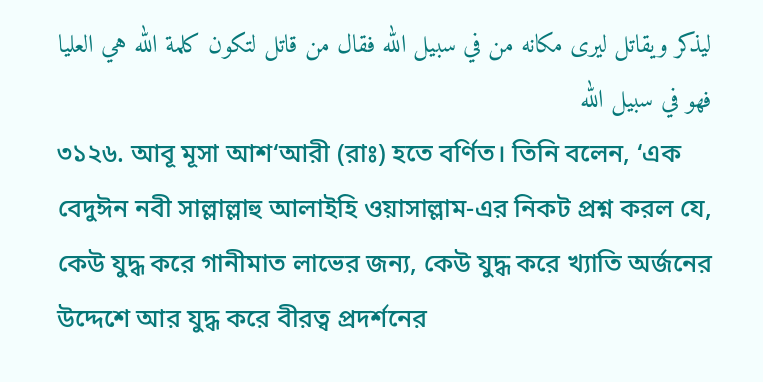ليذكر ويقاتل ليرى مكانه من في سبيل الله فقال من قاتل لتكون كلمة الله هي العليا فهو في سبيل الله
৩১২৬. আবূ মূসা আশ‘আরী (রাঃ) হতে বর্ণিত। তিনি বলেন, ‘এক বেদুঈন নবী সাল্লাল্লাহু আলাইহি ওয়াসাল্লাম-এর নিকট প্রশ্ন করল যে, কেউ যুদ্ধ করে গানীমাত লাভের জন্য, কেউ যুদ্ধ করে খ্যাতি অর্জনের উদ্দেশে আর যুদ্ধ করে বীরত্ব প্রদর্শনের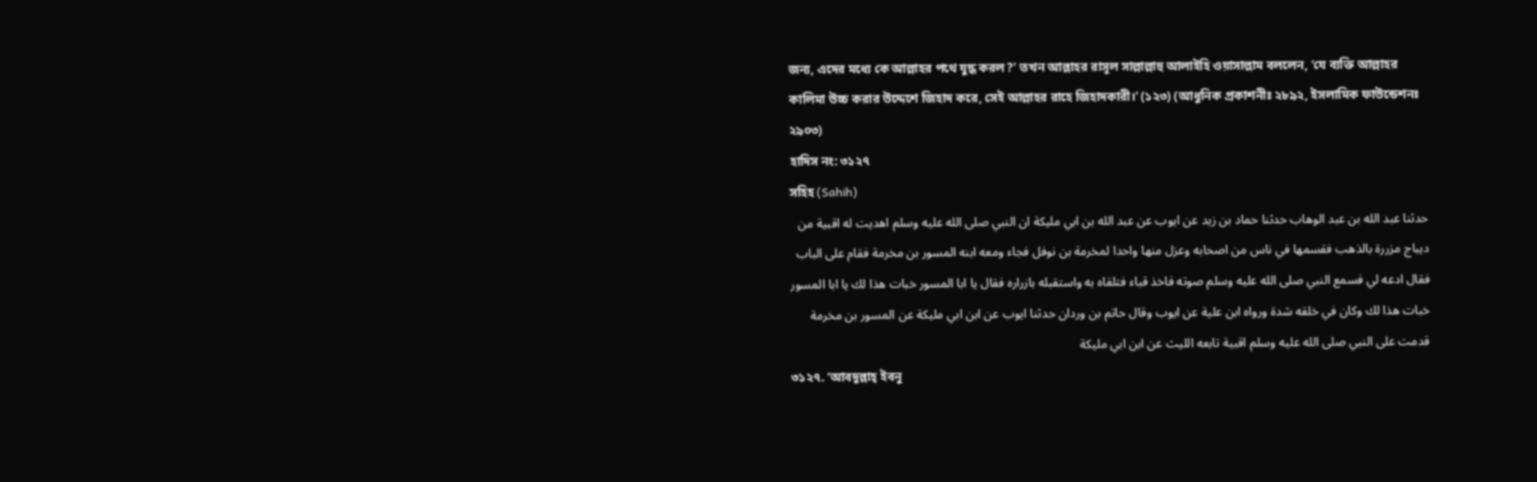জন্য, এদের মধ্যে কে আল্লাহর পথে যুদ্ধ করল?’ তখন আল্লাহর রাসূল সাল্লাল্লাহু আলাইহি ওয়াসাল্লাম বললেন, ‘যে ব্যক্তি আল্লাহর কালিমা উচ্চ করার উদ্দেশে জিহাদ করে, সেই আল্লাহর রাহে জিহাদকারী।’ (১২৩) (আধুনিক প্রকাশনীঃ ২৮৯২, ইসলামিক ফাউন্ডেশনঃ ২৯০৩)
হাদিস নং: ৩১২৭
সহিহ (Sahih)
حدثنا عبد الله بن عبد الوهاب حدثنا حماد بن زيد عن ايوب عن عبد الله بن ابي مليكة ان النبي صلى الله عليه وسلم اهديت له اقبية من ديباج مزررة بالذهب فقسمها في ناس من اصحابه وعزل منها واحدا لمخرمة بن نوفل فجاء ومعه ابنه المسور بن مخرمة فقام على الباب فقال ادعه لي فسمع النبي صلى الله عليه وسلم صوته فاخذ قباء فتلقاه به واستقبله بازراره فقال يا ابا المسور خبات هذا لك يا ابا المسور خبات هذا لك وكان في خلقه شدة ورواه ابن علية عن ايوب وقال حاتم بن وردان حدثنا ايوب عن ابن ابي مليكة عن المسور بن مخرمة قدمت على النبي صلى الله عليه وسلم اقبية تابعه الليث عن ابن ابي مليكة
৩১২৭. ‘আবদুল্লাহ্ ইবনু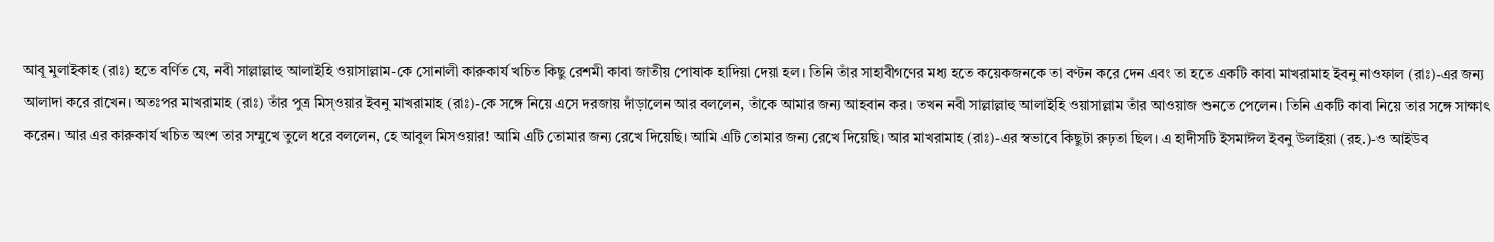আবূ মুলাইকাহ (রাঃ) হতে বর্ণিত যে, নবী সাল্লাল্লাহু আলাইহি ওয়াসাল্লাম-কে সোনালী কারুকার্য খচিত কিছু রেশমী কাবা জাতীয় পোষাক হাদিয়া দেয়া হল। তিনি তাঁর সাহাবীগণের মধ্য হতে কয়েকজনকে তা বণ্টন করে দেন এবং তা হতে একটি কাবা মাখরামাহ ইবনু নাওফাল (রাঃ)-এর জন্য আলাদা করে রাখেন। অতঃপর মাখরামাহ (রাঃ) তাঁর পুত্র মিস্ওয়ার ইবনু মাখরামাহ (রাঃ)-কে সঙ্গে নিয়ে এসে দরজায় দাঁড়ালেন আর বললেন, তাঁকে আমার জন্য আহবান কর। তখন নবী সাল্লাল্লাহু আলাইহি ওয়াসাল্লাম তাঁর আওয়াজ শুনতে পেলেন। তিনি একটি কাবা নিয়ে তার সঙ্গে সাক্ষাৎ করেন। আর এর কারুকার্য খচিত অংশ তার সম্মুখে তুলে ধরে বললেন, হে আবুল মিসওয়ার! আমি এটি তোমার জন্য রেখে দিয়েছি। আমি এটি তোমার জন্য রেখে দিয়েছি। আর মাখরামাহ (রাঃ)-এর স্বভাবে কিছুটা রুঢ়তা ছিল। এ হাদীসটি ইসমাঈল ইবনু উলাইয়া (রহ.)-ও আইউব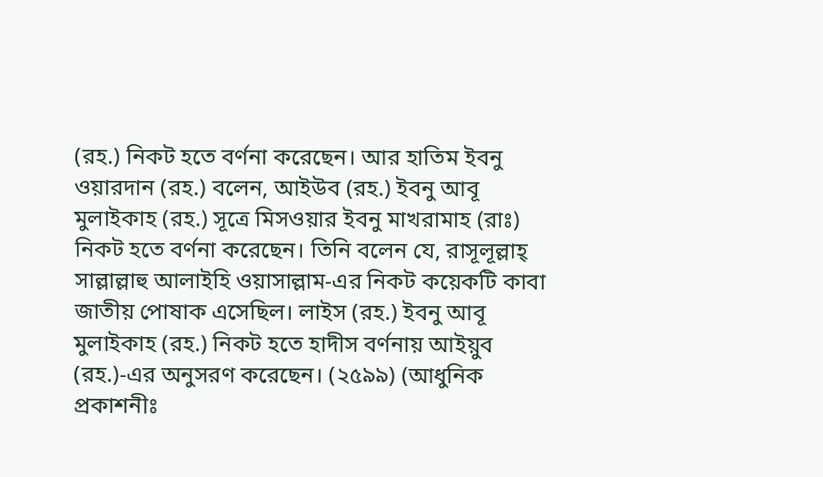(রহ.) নিকট হতে বর্ণনা করেছেন। আর হাতিম ইবনু ওয়ারদান (রহ.) বলেন, আইউব (রহ.) ইবনু আবূ মুলাইকাহ (রহ.) সূত্রে মিসওয়ার ইবনু মাখরামাহ (রাঃ) নিকট হতে বর্ণনা করেছেন। তিনি বলেন যে, রাসূলূল্লাহ্ সাল্লাল্লাহু আলাইহি ওয়াসাল্লাম-এর নিকট কয়েকটি কাবা জাতীয় পোষাক এসেছিল। লাইস (রহ.) ইবনু আবূ মুলাইকাহ (রহ.) নিকট হতে হাদীস বর্ণনায় আইয়ুব (রহ.)-এর অনুসরণ করেছেন। (২৫৯৯) (আধুনিক প্রকাশনীঃ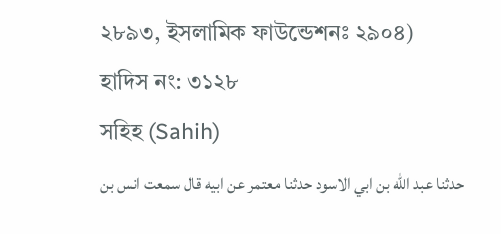২৮৯৩, ইসলামিক ফাউন্ডেশনঃ ২৯০৪)
হাদিস নং: ৩১২৮
সহিহ (Sahih)
حدثنا عبد الله بن ابي الاسود حدثنا معتمر عن ابيه قال سمعت انس بن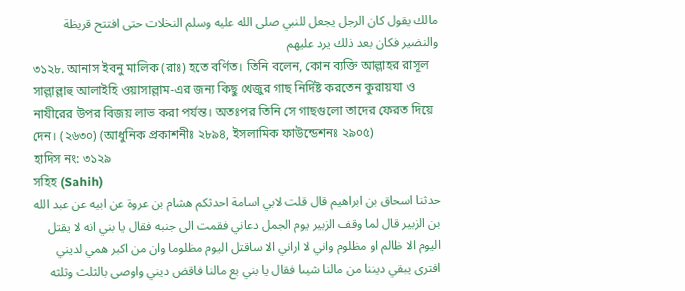مالك يقول كان الرجل يجعل للنبي صلى الله عليه وسلم النخلات حتى افتتح قريظة والنضير فكان بعد ذلك يرد عليهم
৩১২৮. আনাস ইবনু মালিক (রাঃ) হতে বর্ণিত। তিনি বলেন, কোন ব্যক্তি আল্লাহর রাসূল সাল্লাল্লাহু আলাইহি ওয়াসাল্লাম-এর জন্য কিছু খেজুর গাছ নির্দিষ্ট করতেন কুরায়যা ও নাযীরের উপর বিজয় লাভ করা পর্যন্ত। অতঃপর তিনি সে গাছগুলো তাদের ফেরত দিয়ে দেন। (২৬৩০) (আধুনিক প্রকাশনীঃ ২৮৯৪, ইসলামিক ফাউন্ডেশনঃ ২৯০৫)
হাদিস নং: ৩১২৯
সহিহ (Sahih)
حدثنا اسحاق بن ابراهيم قال قلت لابي اسامة احدثكم هشام بن عروة عن ابيه عن عبد الله بن الزبير قال لما وقف الزبير يوم الجمل دعاني فقمت الى جنبه فقال يا بني انه لا يقتل اليوم الا ظالم او مظلوم واني لا اراني الا ساقتل اليوم مظلوما وان من اكبر همي لديني افترى يبقي ديننا من مالنا شيىا فقال يا بني بع مالنا فاقض ديني واوصى بالثلث وثلثه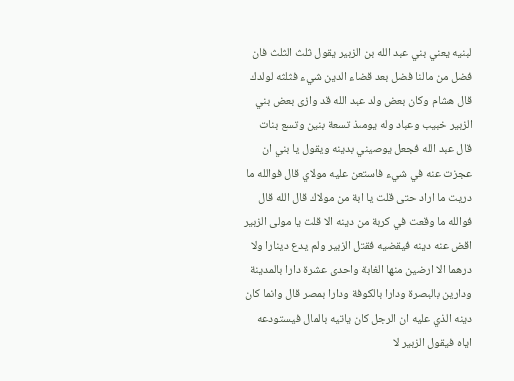لبنيه يعني بني عبد الله بن الزبير يقول ثلث الثلث فان فضل من مالنا فضل بعد قضاء الدين شيء فثلثه لولدك قال هشام وكان بعض ولد عبد الله قد وازى بعض بني الزبير خبيب وعباد وله يومىذ تسعة بنين وتسع بنات قال عبد الله فجعل يوصيني بدينه ويقول يا بني ان عجزت عنه في شيء فاستعن عليه مولاي قال فوالله ما دريت ما اراد حتى قلت يا ابة من مولاك قال الله قال فوالله ما وقعت في كربة من دينه الا قلت يا مولى الزبير اقض عنه دينه فيقضيه فقتل الزبير ولم يدع دينارا ولا درهما الا ارضين منها الغابة واحدى عشرة دارا بالمدينة ودارين بالبصرة ودارا بالكوفة ودارا بمصر قال وانما كان دينه الذي عليه ان الرجل كان ياتيه بالمال فيستودعه اياه فيقول الزبير لا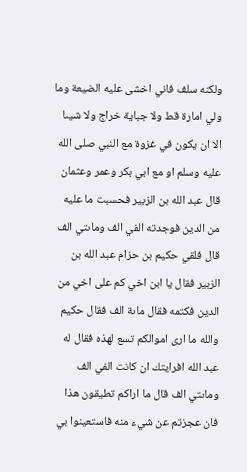ولكنه سلف فاني اخشى عليه الضيعة وما ولي امارة قط ولا جباية خراج ولا شيىا الا ان يكون في غزوة مع النبي صلى الله عليه وسلم او مع ابي بكر وعمر وعثمان قال عبد الله بن الزبير فحسبت ما عليه من الدين فوجدته الفي الف وماىتي الف قال فلقي حكيم بن حزام عبد الله بن الزبير فقال يا ابن اخي كم على اخي من الدين فكتمه فقال ماىة الف فقال حكيم والله ما ارى اموالكم تسع لهذه فقال له عبد الله افرايتك ان كانت الفي الف وماىتي الف قال ما اراكم تطيقون هذا فان عجزتم عن شيء منه فاستعينوا بي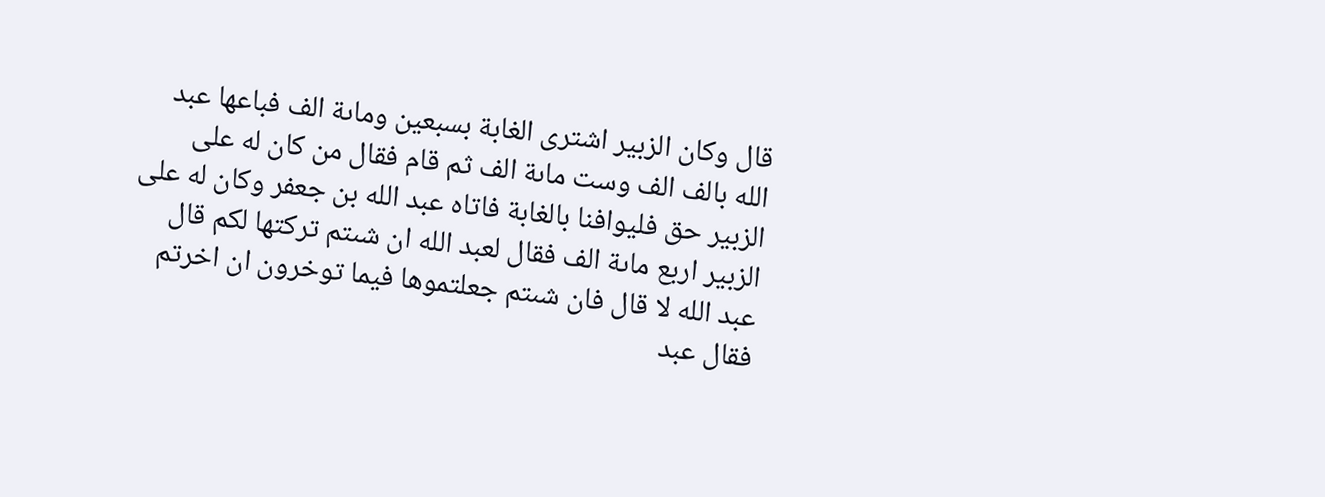قال وكان الزبير اشترى الغابة بسبعين وماىة الف فباعها عبد الله بالف الف وست ماىة الف ثم قام فقال من كان له على الزبير حق فليوافنا بالغابة فاتاه عبد الله بن جعفر وكان له على الزبير اربع ماىة الف فقال لعبد الله ان شىتم تركتها لكم قال عبد الله لا قال فان شىتم جعلتموها فيما توخرون ان اخرتم فقال عبد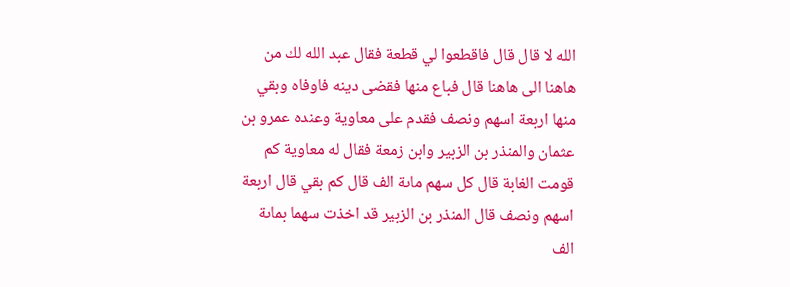الله لا قال قال فاقطعوا لي قطعة فقال عبد الله لك من هاهنا الى هاهنا قال فباع منها فقضى دينه فاوفاه وبقي منها اربعة اسهم ونصف فقدم على معاوية وعنده عمرو بن عثمان والمنذر بن الزبير وابن زمعة فقال له معاوية كم قومت الغابة قال كل سهم ماىة الف قال كم بقي قال اربعة اسهم ونصف قال المنذر بن الزبير قد اخذت سهما بماىة الف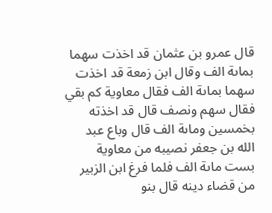قال عمرو بن عثمان قد اخذت سهما بماىة الف وقال ابن زمعة قد اخذت سهما بماىة الف فقال معاوية كم بقي فقال سهم ونصف قال قد اخذته بخمسين وماىة الف قال وباع عبد الله بن جعفر نصيبه من معاوية بست ماىة الف فلما فرغ ابن الزبير من قضاء دينه قال بنو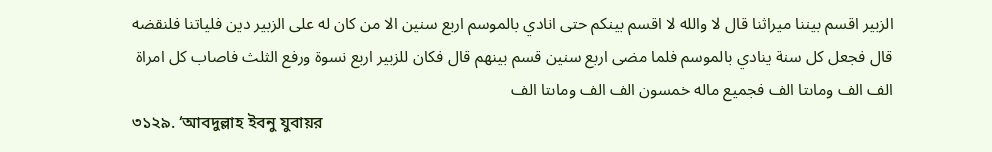الزبير اقسم بيننا ميراثنا قال لا والله لا اقسم بينكم حتى انادي بالموسم اربع سنين الا من كان له على الزبير دين فلياتنا فلنقضه قال فجعل كل سنة ينادي بالموسم فلما مضى اربع سنين قسم بينهم قال فكان للزبير اربع نسوة ورفع الثلث فاصاب كل امراة الف الف وماىتا الف فجميع ماله خمسون الف الف وماىتا الف
৩১২৯. ‘আবদুল্লাহ ইবনু যুবায়র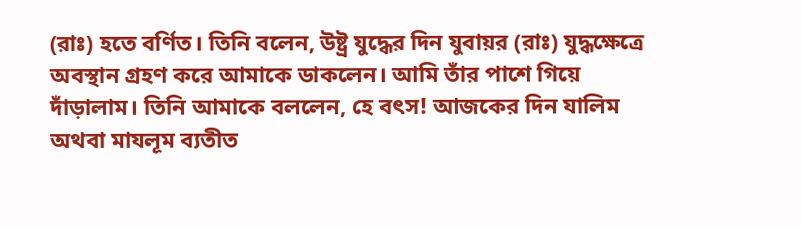(রাঃ) হতে বর্ণিত। তিনি বলেন, উষ্ট্র যুদ্ধের দিন যুবায়র (রাঃ) যুদ্ধক্ষেত্রে অবস্থান গ্রহণ করে আমাকে ডাকলেন। আমি তাঁর পাশে গিয়ে দাঁড়ালাম। তিনি আমাকে বললেন, হে বৎস! আজকের দিন যালিম অথবা মাযলূম ব্যতীত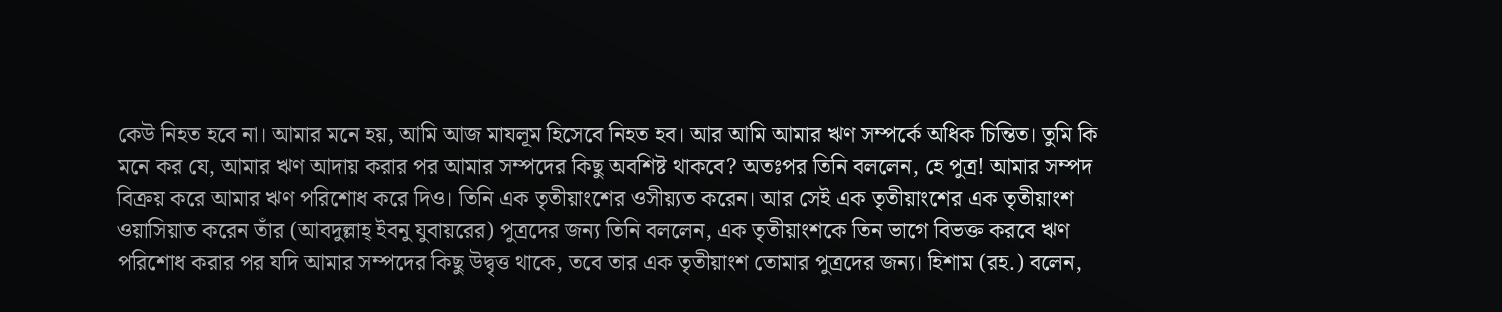কেউ নিহত হবে না। আমার মনে হয়, আমি আজ মাযলূম হিসেবে নিহত হব। আর আমি আমার ঋণ সম্পর্কে অধিক চিন্তিত। তুমি কি মনে কর যে, আমার ঋণ আদায় করার পর আমার সম্পদের কিছু অবশিষ্ট থাকবে? অতঃপর তিনি বললেন, হে পুত্র! আমার সম্পদ বিক্রয় করে আমার ঋণ পরিশোধ করে দিও। তিনি এক তৃতীয়াংশের ওসীয়্যত করেন। আর সেই এক তৃতীয়াংশের এক তৃতীয়াংশ ওয়াসিয়াত করেন তাঁর (আবদুল্লাহ্ ইবনু যুবায়রের) পুত্রদের জন্য তিনি বললেন, এক তৃতীয়াংশকে তিন ভাগে বিভক্ত করবে ঋণ পরিশোধ করার পর যদি আমার সম্পদের কিছু উদ্বৃত্ত থাকে, তবে তার এক তৃতীয়াংশ তোমার পুত্রদের জন্য। হিশাম (রহ.) বলেন,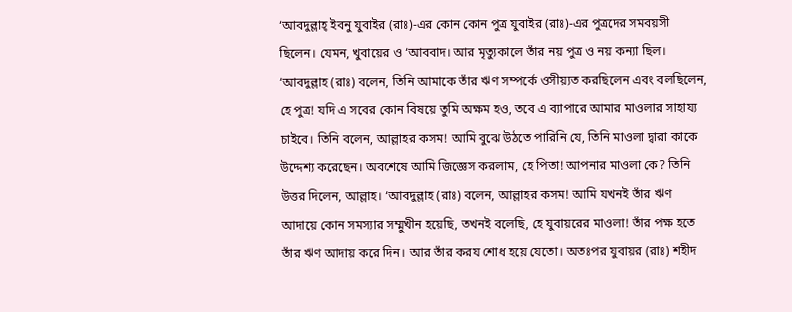‘আবদুল্লাহ্ ইবনু যুবাইর (রাঃ)-এর কোন কোন পুত্র যুবাইর (রাঃ)-এর পুত্রদের সমবয়সী ছিলেন। যেমন, খুবায়ের ও ‘আববাদ। আর মৃত্যুকালে তাঁর নয় পুত্র ও নয় কন্যা ছিল। ‘আবদুল্লাহ (রাঃ) বলেন, তিনি আমাকে তাঁর ঋণ সম্পর্কে ওসীয়্যত করছিলেন এবং বলছিলেন, হে পুত্র! যদি এ সবের কোন বিষয়ে তুমি অক্ষম হও, তবে এ ব্যাপারে আমার মাওলার সাহায্য চাইবে। তিনি বলেন, আল্লাহর কসম! আমি বুঝে উঠতে পারিনি যে, তিনি মাওলা দ্বারা কাকে উদ্দেশ্য করেছেন। অবশেষে আমি জিজ্ঞেস করলাম, হে পিতা! আপনার মাওলা কে? তিনি উত্তর দিলেন, আল্লাহ। ‘আবদুল্লাহ (রাঃ) বলেন, আল্লাহর কসম! আমি যখনই তাঁর ঋণ আদায়ে কোন সমস্যার সম্মুখীন হয়েছি, তখনই বলেছি, হে যুবায়রের মাওলা! তাঁর পক্ষ হতে তাঁর ঋণ আদায় করে দিন। আর তাঁর করয শোধ হয়ে যেতো। অতঃপর যুবায়র (রাঃ) শহীদ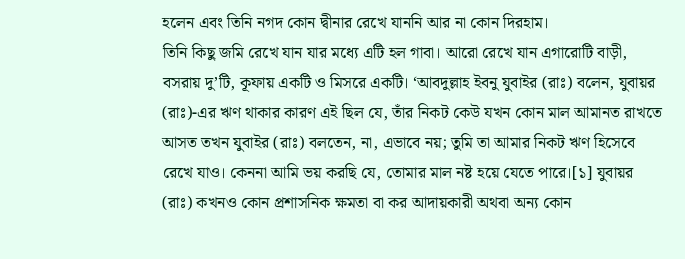হলেন এবং তিনি নগদ কোন দ্বীনার রেখে যাননি আর না কোন দিরহাম।
তিনি কিছু জমি রেখে যান যার মধ্যে এটি হল গাবা। আরো রেখে যান এগারোটি বাড়ী, বসরায় দু’টি, কূফায় একটি ও মিসরে একটি। ‘আবদুল্লাহ ইবনু যুবাইর (রাঃ) বলেন, যুবায়র (রাঃ)-এর ঋণ থাকার কারণ এই ছিল যে, তাঁর নিকট কেউ যখন কোন মাল আমানত রাখতে আসত তখন যুবাইর (রাঃ) বলতেন, না, এভাবে নয়; তুমি তা আমার নিকট ঋণ হিসেবে রেখে যাও। কেননা আমি ভয় করছি যে, তোমার মাল নষ্ট হয়ে যেতে পারে।[১] যুবায়র (রাঃ) কখনও কোন প্রশাসনিক ক্ষমতা বা কর আদায়কারী অথবা অন্য কোন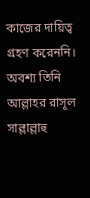কাজের দায়িত্ব গ্রহণ করেননি। অবশ্য তিনি আল্লাহর রাসূল সাল্লাল্লাহু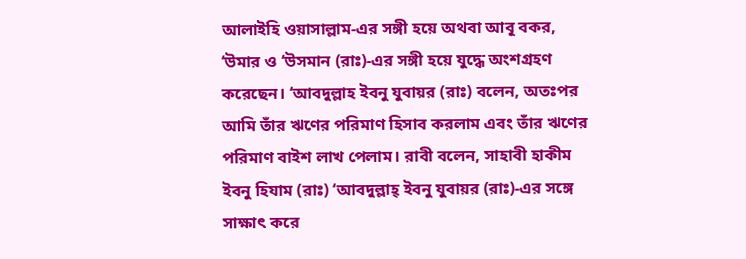আলাইহি ওয়াসাল্লাম-এর সঙ্গী হয়ে অথবা আবূ বকর, ‘উমার ও ‘উসমান (রাঃ)-এর সঙ্গী হয়ে যুদ্ধে অংশগ্রহণ করেছেন। ‘আবদুল্লাহ ইবনু যুবায়র (রাঃ) বলেন, অতঃপর আমি তাঁর ঋণের পরিমাণ হিসাব করলাম এবং তাঁর ঋণের পরিমাণ বাইশ লাখ পেলাম। রাবী বলেন, সাহাবী হাকীম ইবনু হিযাম (রাঃ) ‘আবদুল্লাহ্ ইবনু যুবায়র (রাঃ)-এর সঙ্গে সাক্ষাৎ করে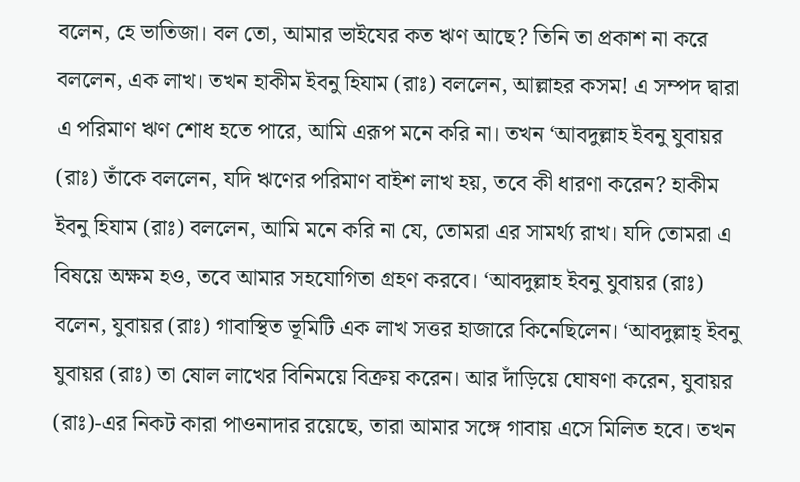বলেন, হে ভাতিজা। বল তো, আমার ভাইযের কত ঋণ আছে? তিনি তা প্রকাশ না করে বললেন, এক লাখ। তখন হাকীম ইবনু হিযাম (রাঃ) বললেন, আল্লাহর কসম! এ সম্পদ দ্বারা এ পরিমাণ ঋণ শোধ হতে পারে, আমি এরূপ মনে করি না। তখন ‘আবদুল্লাহ ইবনু যুবায়র (রাঃ) তাঁকে বললেন, যদি ঋণের পরিমাণ বাইশ লাখ হয়, তবে কী ধারণা করেন? হাকীম ইবনু হিযাম (রাঃ) বললেন, আমি মনে করি না যে, তোমরা এর সামর্থ্য রাখ। যদি তোমরা এ বিষয়ে অক্ষম হও, তবে আমার সহযোগিতা গ্রহণ করবে। ‘আবদুল্লাহ ইবনু যুবায়র (রাঃ) বলেন, যুবায়র (রাঃ) গাবাস্থিত ভূমিটি এক লাখ সত্তর হাজারে কিনেছিলেন। ‘আবদুল্লাহ্ ইবনু যুবায়র (রাঃ) তা ষোল লাখের বিনিময়ে বিক্রয় করেন। আর দাঁড়িয়ে ঘোষণা করেন, যুবায়র (রাঃ)-এর নিকট কারা পাওনাদার রয়েছে, তারা আমার সঙ্গে গাবায় এসে মিলিত হবে। তখন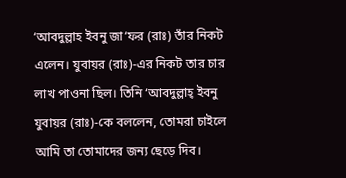‘আবদুল্লাহ ইবনু জা‘ফর (রাঃ) তাঁর নিকট এলেন। যুবায়র (রাঃ)-এর নিকট তার চার লাখ পাওনা ছিল। তিনি ‘আবদুল্লাহ্ ইবনু যুবায়র (রাঃ)-কে বললেন, তোমরা চাইলে আমি তা তোমাদের জন্য ছেড়ে দিব।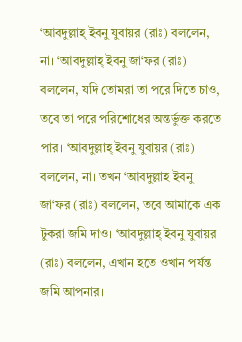‘আবদুল্লাহ্ ইবনু যুবায়র (রাঃ) বললেন, না। ‘আবদুল্লাহ্ ইবনু জা‘ফর (রাঃ) বললেন, যদি তোমরা তা পরে দিতে চাও, তবে তা পরে পরিশোধের অন্তর্ভুক্ত করতে পার। ‘আবদুল্লাহ্ ইবনু যুবায়র (রাঃ) বললেন, না। তখন ‘আবদুল্লাহ ইবনু জা‘ফর (রাঃ) বললেন, তবে আমাকে এক টুকরা জমি দাও। ‘আবদুল্লাহ্ ইবনু যুবায়র (রাঃ) বললেন, এখান হতে ওখান পর্যন্ত জমি আপনার।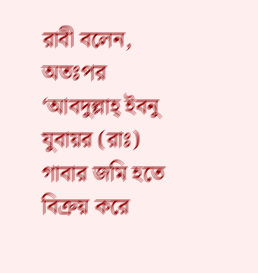রাবী বলেন, অতঃপর ‘আবদুল্লাহ্ ইবনু যুবায়র (রাঃ) গাবার জমি হতে বিক্রয় করে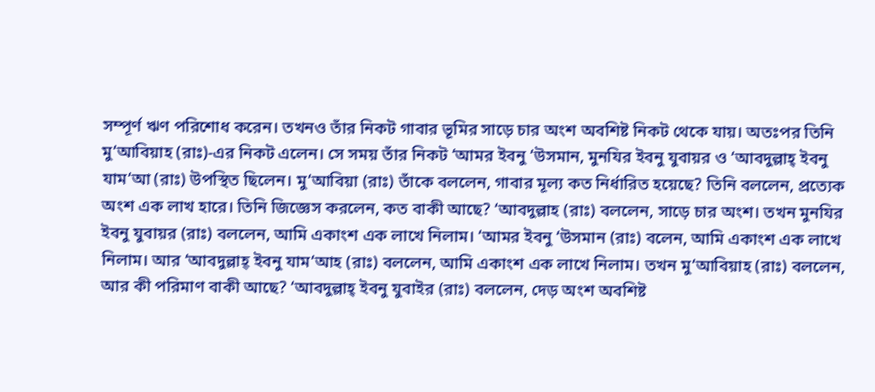সম্পূর্ণ ঋণ পরিশোধ করেন। তখনও তাঁর নিকট গাবার ভূমির সাড়ে চার অংশ অবশিষ্ট নিকট থেকে যায়। অতঃপর তিনি মু‘আবিয়াহ (রাঃ)-এর নিকট এলেন। সে সময় তাঁর নিকট ‘আমর ইবনু ‘উসমান, মুনযির ইবনু যুবায়র ও ‘আবদুল্লাহ্ ইবনু যাম‘আ (রাঃ) উপস্থিত ছিলেন। মু‘আবিয়া (রাঃ) তাঁকে বললেন, গাবার মূল্য কত নির্ধারিত হয়েছে? তিনি বললেন, প্রত্যেক অংশ এক লাখ হারে। তিনি জিজ্ঞেস করলেন, কত বাকী আছে? ‘আবদুল্লাহ (রাঃ) বললেন, সাড়ে চার অংশ। তখন মুনযির ইবনু যুবায়র (রাঃ) বললেন, আমি একাংশ এক লাখে নিলাম। ‘আমর ইবনু ‘উসমান (রাঃ) বলেন, আমি একাংশ এক লাখে নিলাম। আর ‘আবদুল্লাহ্ ইবনু যাম‘আহ (রাঃ) বললেন, আমি একাংশ এক লাখে নিলাম। তখন মু‘আবিয়াহ (রাঃ) বললেন, আর কী পরিমাণ বাকী আছে? ‘আবদুল্লাহ্ ইবনু যুবাইর (রাঃ) বললেন, দেড় অংশ অবশিষ্ট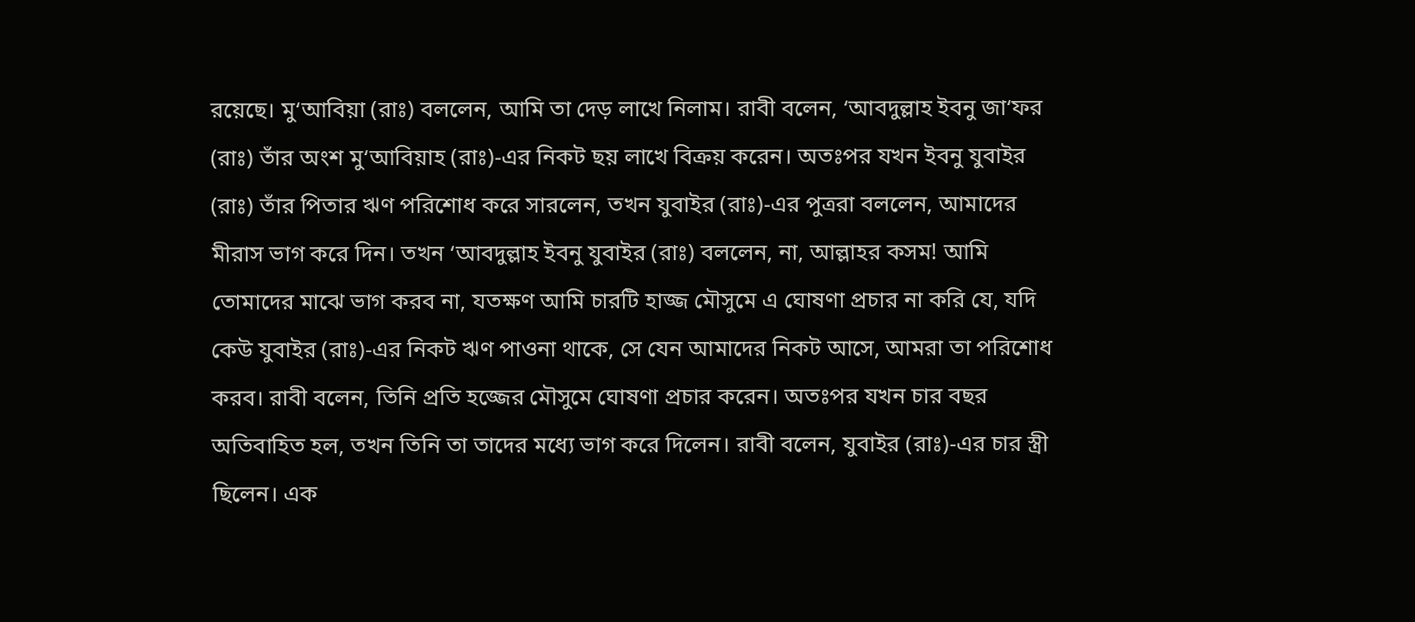রয়েছে। মু‘আবিয়া (রাঃ) বললেন, আমি তা দেড় লাখে নিলাম। রাবী বলেন, ‘আবদুল্লাহ ইবনু জা‘ফর (রাঃ) তাঁর অংশ মু‘আবিয়াহ (রাঃ)-এর নিকট ছয় লাখে বিক্রয় করেন। অতঃপর যখন ইবনু যুবাইর (রাঃ) তাঁর পিতার ঋণ পরিশোধ করে সারলেন, তখন যুবাইর (রাঃ)-এর পুত্ররা বললেন, আমাদের মীরাস ভাগ করে দিন। তখন ‘আবদুল্লাহ ইবনু যুবাইর (রাঃ) বললেন, না, আল্লাহর কসম! আমি তোমাদের মাঝে ভাগ করব না, যতক্ষণ আমি চারটি হাজ্জ মৌসুমে এ ঘোষণা প্রচার না করি যে, যদি কেউ যুবাইর (রাঃ)-এর নিকট ঋণ পাওনা থাকে, সে যেন আমাদের নিকট আসে, আমরা তা পরিশোধ করব। রাবী বলেন, তিনি প্রতি হজ্জের মৌসুমে ঘোষণা প্রচার করেন। অতঃপর যখন চার বছর অতিবাহিত হল, তখন তিনি তা তাদের মধ্যে ভাগ করে দিলেন। রাবী বলেন, যুবাইর (রাঃ)-এর চার স্ত্রী ছিলেন। এক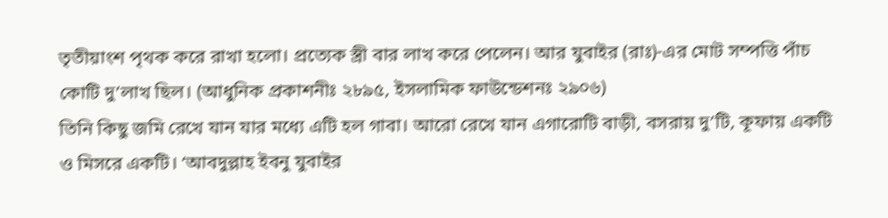তৃতীয়াংশ পৃথক করে রাখা হলো। প্রত্যেক স্ত্রী বার লাখ করে পেলেন। আর যুবাইর (রাঃ)-এর মোট সম্পত্তি পাঁচ কোটি দু’লাখ ছিল। (আধুনিক প্রকাশনীঃ ২৮৯৫, ইসলামিক ফাউন্ডেশনঃ ২৯০৬)
তিনি কিছু জমি রেখে যান যার মধ্যে এটি হল গাবা। আরো রেখে যান এগারোটি বাড়ী, বসরায় দু’টি, কূফায় একটি ও মিসরে একটি। ‘আবদুল্লাহ ইবনু যুবাইর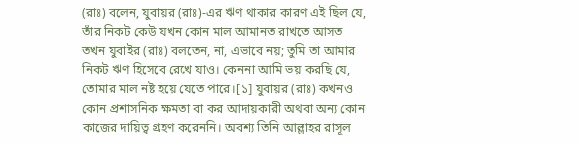(রাঃ) বলেন, যুবায়র (রাঃ)-এর ঋণ থাকার কারণ এই ছিল যে, তাঁর নিকট কেউ যখন কোন মাল আমানত রাখতে আসত তখন যুবাইর (রাঃ) বলতেন, না, এভাবে নয়; তুমি তা আমার নিকট ঋণ হিসেবে রেখে যাও। কেননা আমি ভয় করছি যে, তোমার মাল নষ্ট হয়ে যেতে পারে।[১] যুবায়র (রাঃ) কখনও কোন প্রশাসনিক ক্ষমতা বা কর আদায়কারী অথবা অন্য কোন কাজের দায়িত্ব গ্রহণ করেননি। অবশ্য তিনি আল্লাহর রাসূল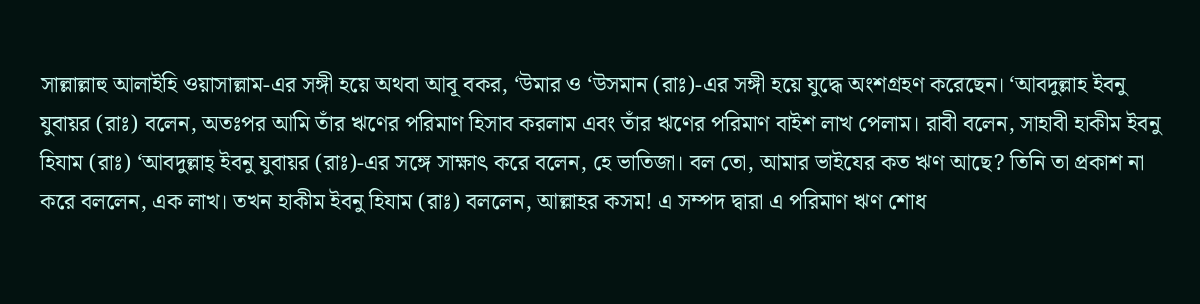সাল্লাল্লাহু আলাইহি ওয়াসাল্লাম-এর সঙ্গী হয়ে অথবা আবূ বকর, ‘উমার ও ‘উসমান (রাঃ)-এর সঙ্গী হয়ে যুদ্ধে অংশগ্রহণ করেছেন। ‘আবদুল্লাহ ইবনু যুবায়র (রাঃ) বলেন, অতঃপর আমি তাঁর ঋণের পরিমাণ হিসাব করলাম এবং তাঁর ঋণের পরিমাণ বাইশ লাখ পেলাম। রাবী বলেন, সাহাবী হাকীম ইবনু হিযাম (রাঃ) ‘আবদুল্লাহ্ ইবনু যুবায়র (রাঃ)-এর সঙ্গে সাক্ষাৎ করে বলেন, হে ভাতিজা। বল তো, আমার ভাইযের কত ঋণ আছে? তিনি তা প্রকাশ না করে বললেন, এক লাখ। তখন হাকীম ইবনু হিযাম (রাঃ) বললেন, আল্লাহর কসম! এ সম্পদ দ্বারা এ পরিমাণ ঋণ শোধ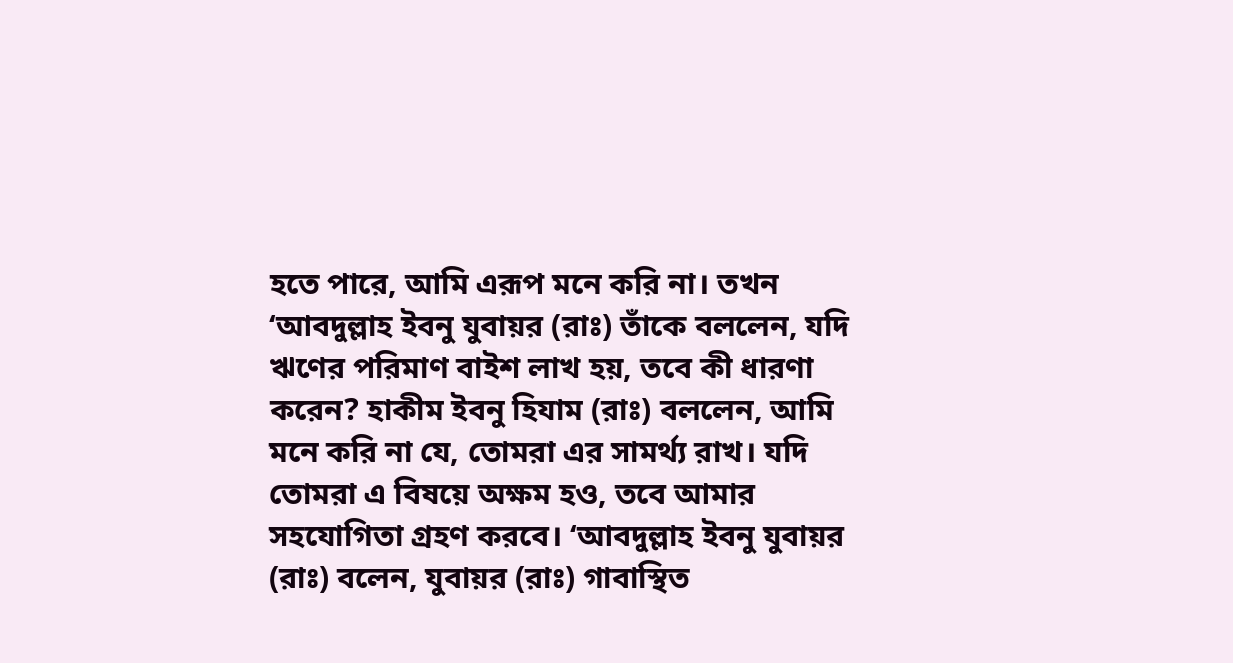হতে পারে, আমি এরূপ মনে করি না। তখন ‘আবদুল্লাহ ইবনু যুবায়র (রাঃ) তাঁকে বললেন, যদি ঋণের পরিমাণ বাইশ লাখ হয়, তবে কী ধারণা করেন? হাকীম ইবনু হিযাম (রাঃ) বললেন, আমি মনে করি না যে, তোমরা এর সামর্থ্য রাখ। যদি তোমরা এ বিষয়ে অক্ষম হও, তবে আমার সহযোগিতা গ্রহণ করবে। ‘আবদুল্লাহ ইবনু যুবায়র (রাঃ) বলেন, যুবায়র (রাঃ) গাবাস্থিত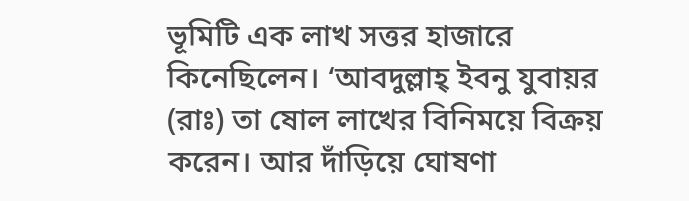ভূমিটি এক লাখ সত্তর হাজারে কিনেছিলেন। ‘আবদুল্লাহ্ ইবনু যুবায়র (রাঃ) তা ষোল লাখের বিনিময়ে বিক্রয় করেন। আর দাঁড়িয়ে ঘোষণা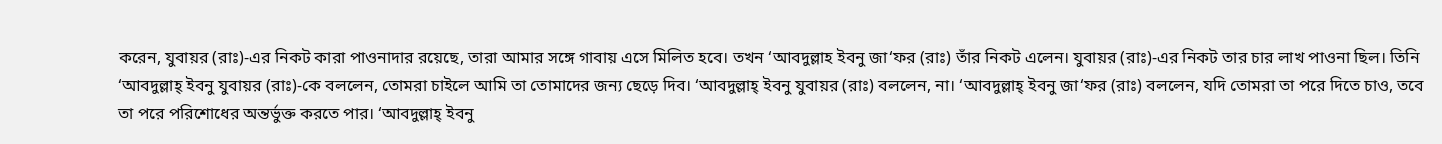করেন, যুবায়র (রাঃ)-এর নিকট কারা পাওনাদার রয়েছে, তারা আমার সঙ্গে গাবায় এসে মিলিত হবে। তখন ‘আবদুল্লাহ ইবনু জা‘ফর (রাঃ) তাঁর নিকট এলেন। যুবায়র (রাঃ)-এর নিকট তার চার লাখ পাওনা ছিল। তিনি ‘আবদুল্লাহ্ ইবনু যুবায়র (রাঃ)-কে বললেন, তোমরা চাইলে আমি তা তোমাদের জন্য ছেড়ে দিব। ‘আবদুল্লাহ্ ইবনু যুবায়র (রাঃ) বললেন, না। ‘আবদুল্লাহ্ ইবনু জা‘ফর (রাঃ) বললেন, যদি তোমরা তা পরে দিতে চাও, তবে তা পরে পরিশোধের অন্তর্ভুক্ত করতে পার। ‘আবদুল্লাহ্ ইবনু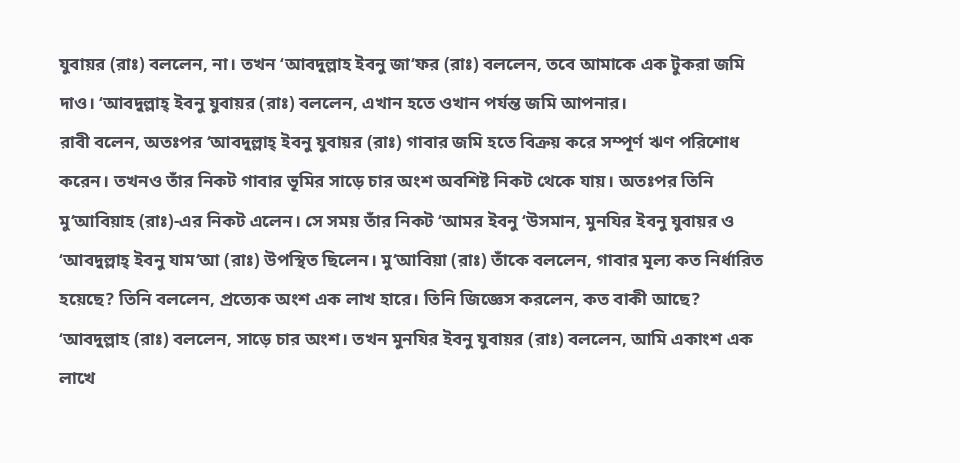যুবায়র (রাঃ) বললেন, না। তখন ‘আবদুল্লাহ ইবনু জা‘ফর (রাঃ) বললেন, তবে আমাকে এক টুকরা জমি দাও। ‘আবদুল্লাহ্ ইবনু যুবায়র (রাঃ) বললেন, এখান হতে ওখান পর্যন্ত জমি আপনার।
রাবী বলেন, অতঃপর ‘আবদুল্লাহ্ ইবনু যুবায়র (রাঃ) গাবার জমি হতে বিক্রয় করে সম্পূর্ণ ঋণ পরিশোধ করেন। তখনও তাঁর নিকট গাবার ভূমির সাড়ে চার অংশ অবশিষ্ট নিকট থেকে যায়। অতঃপর তিনি মু‘আবিয়াহ (রাঃ)-এর নিকট এলেন। সে সময় তাঁর নিকট ‘আমর ইবনু ‘উসমান, মুনযির ইবনু যুবায়র ও ‘আবদুল্লাহ্ ইবনু যাম‘আ (রাঃ) উপস্থিত ছিলেন। মু‘আবিয়া (রাঃ) তাঁকে বললেন, গাবার মূল্য কত নির্ধারিত হয়েছে? তিনি বললেন, প্রত্যেক অংশ এক লাখ হারে। তিনি জিজ্ঞেস করলেন, কত বাকী আছে? ‘আবদুল্লাহ (রাঃ) বললেন, সাড়ে চার অংশ। তখন মুনযির ইবনু যুবায়র (রাঃ) বললেন, আমি একাংশ এক লাখে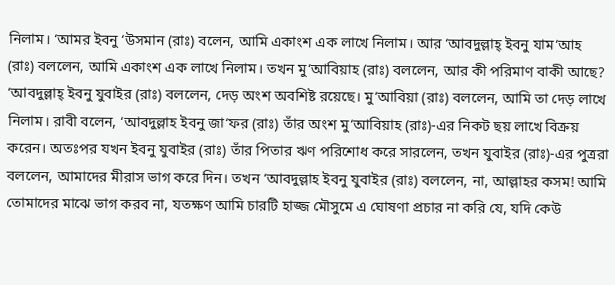নিলাম। ‘আমর ইবনু ‘উসমান (রাঃ) বলেন, আমি একাংশ এক লাখে নিলাম। আর ‘আবদুল্লাহ্ ইবনু যাম‘আহ (রাঃ) বললেন, আমি একাংশ এক লাখে নিলাম। তখন মু‘আবিয়াহ (রাঃ) বললেন, আর কী পরিমাণ বাকী আছে? ‘আবদুল্লাহ্ ইবনু যুবাইর (রাঃ) বললেন, দেড় অংশ অবশিষ্ট রয়েছে। মু‘আবিয়া (রাঃ) বললেন, আমি তা দেড় লাখে নিলাম। রাবী বলেন, ‘আবদুল্লাহ ইবনু জা‘ফর (রাঃ) তাঁর অংশ মু‘আবিয়াহ (রাঃ)-এর নিকট ছয় লাখে বিক্রয় করেন। অতঃপর যখন ইবনু যুবাইর (রাঃ) তাঁর পিতার ঋণ পরিশোধ করে সারলেন, তখন যুবাইর (রাঃ)-এর পুত্ররা বললেন, আমাদের মীরাস ভাগ করে দিন। তখন ‘আবদুল্লাহ ইবনু যুবাইর (রাঃ) বললেন, না, আল্লাহর কসম! আমি তোমাদের মাঝে ভাগ করব না, যতক্ষণ আমি চারটি হাজ্জ মৌসুমে এ ঘোষণা প্রচার না করি যে, যদি কেউ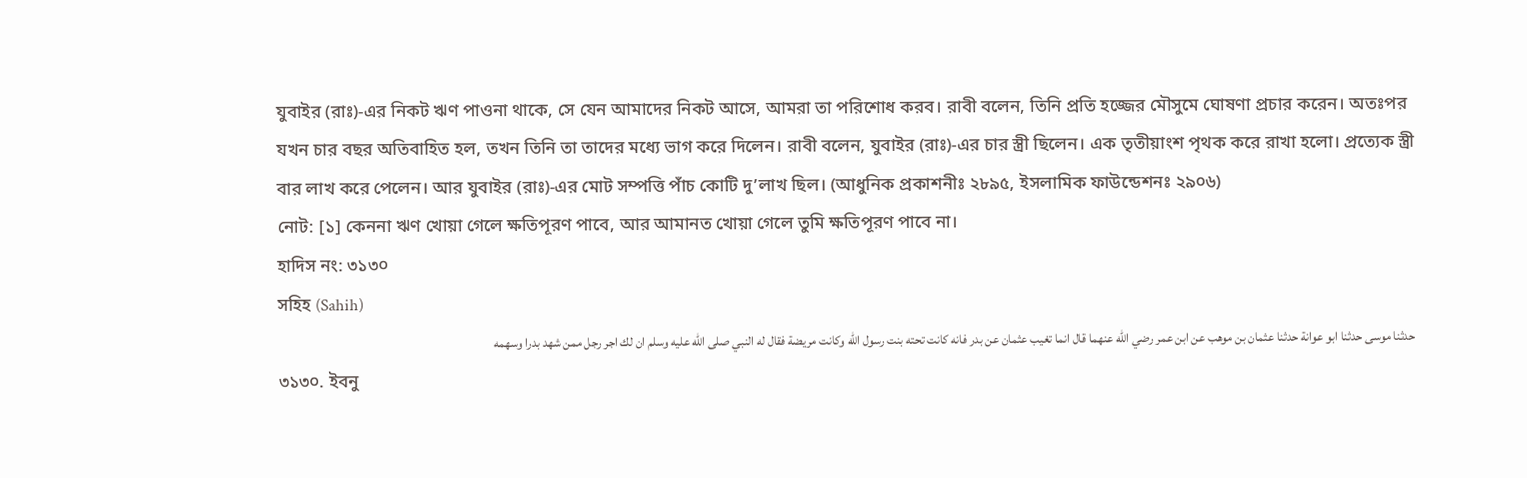যুবাইর (রাঃ)-এর নিকট ঋণ পাওনা থাকে, সে যেন আমাদের নিকট আসে, আমরা তা পরিশোধ করব। রাবী বলেন, তিনি প্রতি হজ্জের মৌসুমে ঘোষণা প্রচার করেন। অতঃপর যখন চার বছর অতিবাহিত হল, তখন তিনি তা তাদের মধ্যে ভাগ করে দিলেন। রাবী বলেন, যুবাইর (রাঃ)-এর চার স্ত্রী ছিলেন। এক তৃতীয়াংশ পৃথক করে রাখা হলো। প্রত্যেক স্ত্রী বার লাখ করে পেলেন। আর যুবাইর (রাঃ)-এর মোট সম্পত্তি পাঁচ কোটি দু’লাখ ছিল। (আধুনিক প্রকাশনীঃ ২৮৯৫, ইসলামিক ফাউন্ডেশনঃ ২৯০৬)
নোট: [১] কেননা ঋণ খোয়া গেলে ক্ষতিপূরণ পাবে, আর আমানত খোয়া গেলে তুমি ক্ষতিপূরণ পাবে না।
হাদিস নং: ৩১৩০
সহিহ (Sahih)
حدثنا موسى حدثنا ابو عوانة حدثنا عثمان بن موهب عن ابن عمر رضي الله عنهما قال انما تغيب عثمان عن بدر فانه كانت تحته بنت رسول الله وكانت مريضة فقال له النبي صلى الله عليه وسلم ان لك اجر رجل ممن شهد بدرا وسهمه
৩১৩০. ইবনু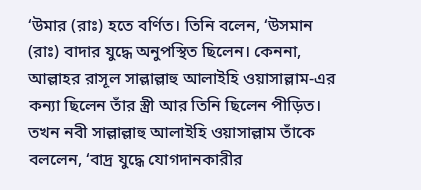‘উমার (রাঃ) হতে বর্ণিত। তিনি বলেন, ‘উসমান (রাঃ) বাদার যুদ্ধে অনুপস্থিত ছিলেন। কেননা, আল্লাহর রাসূল সাল্লাল্লাহু আলাইহি ওয়াসাল্লাম-এর কন্যা ছিলেন তাঁর স্ত্রী আর তিনি ছিলেন পীড়িত। তখন নবী সাল্লাল্লাহু আলাইহি ওয়াসাল্লাম তাঁকে বললেন, ‘বাদ্র যুদ্ধে যোগদানকারীর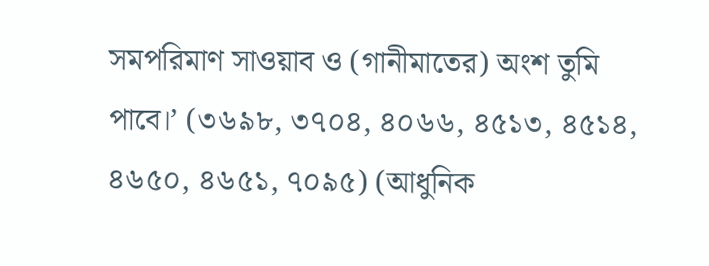সমপরিমাণ সাওয়াব ও (গানীমাতের) অংশ তুমি পাবে।’ (৩৬৯৮, ৩৭০৪, ৪০৬৬, ৪৫১৩, ৪৫১৪, ৪৬৫০, ৪৬৫১, ৭০৯৫) (আধুনিক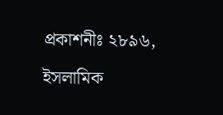প্রকাশনীঃ ২৮৯৬, ইসলামিক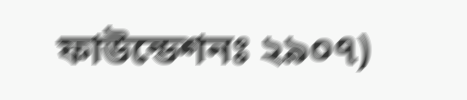ফাউন্ডেশনঃ ২৯০৭)